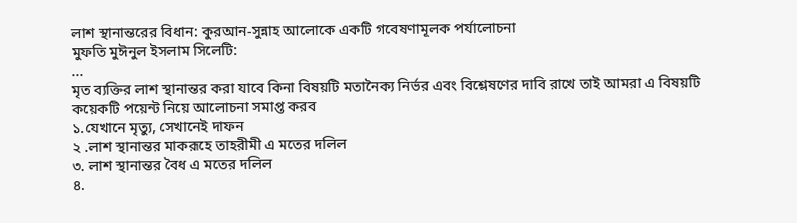লাশ স্থানান্তরের বিধান: কুরআন-সুন্নাহ আলোকে একটি গবেষণামূলক পর্যালোচনা
মুফতি মুঈনুল ইসলাম সিলেটি:
...
মৃত ব্যক্তির লাশ স্থানান্তর করা যাবে কিনা বিষয়টি মতানৈক্য নির্ভর এবং বিশ্লেষণের দাবি রাখে তাই আমরা এ বিষয়টি কয়েকটি পয়েন্ট নিয়ে আলোচনা সমাপ্ত করব
১.যেখানে মৃত্যু, সেখানেই দাফন
২ .লাশ স্থানান্তর মাকরূহে তাহরীমী এ মতের দলিল
৩. লাশ স্থানান্তর বৈধ এ মতের দলিল
৪.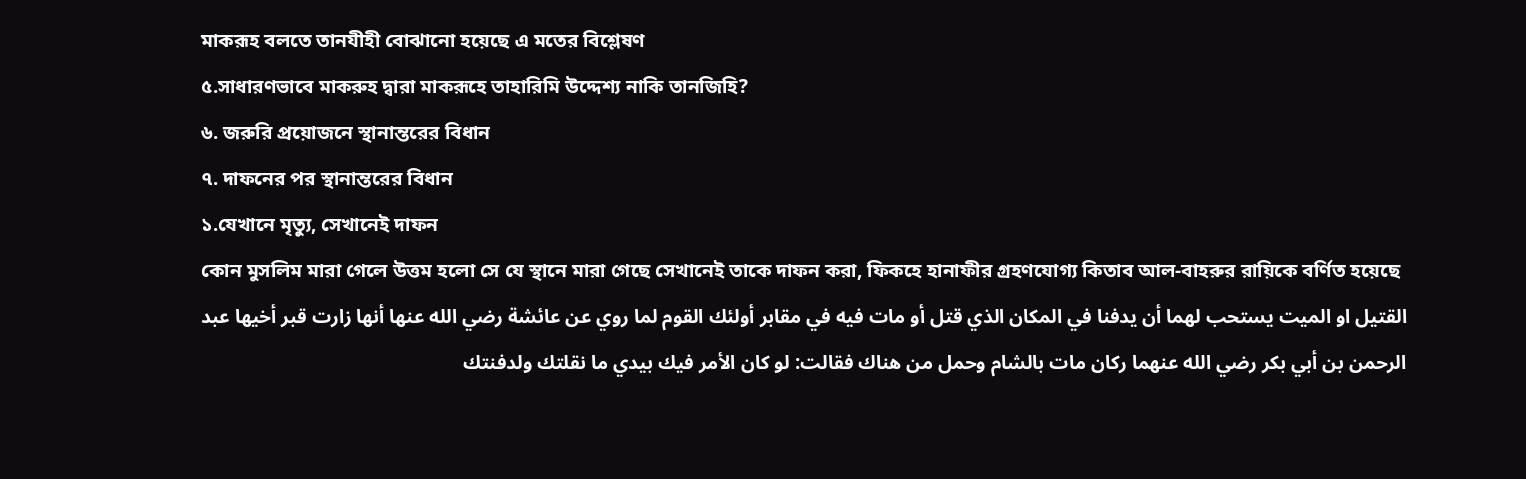মাকরূহ বলতে তানযীহী বোঝানো হয়েছে এ মতের বিশ্লেষণ
৫.সাধারণভাবে মাকরুহ দ্বারা মাকরূহে তাহারিমি উদ্দেশ্য নাকি তানজিহি?
৬. জরুরি প্রয়োজনে স্থানান্তরের বিধান
৭. দাফনের পর স্থানান্তরের বিধান
১.যেখানে মৃত্যু, সেখানেই দাফন
কোন মুসলিম মারা গেলে উত্তম হলো সে যে স্থানে মারা গেছে সেখানেই তাকে দাফন করা, ফিকহে হানাফীর গ্রহণযোগ্য কিতাব আল-বাহরুর রায়িকে বর্ণিত হয়েছে
القتيل او الميت يستحب لهما أن يدفنا في المكان الذي قتل أو مات فيه في مقابر أولئك القوم لما روي عن عائشة رضي الله عنها أنها زارت قبر أخيها عبد الرحمن بن أبي بكر رضي الله عنهما ركان مات بالشام وحمل من هناك فقالت: لو كان الأمر فيك بيدي ما نقلتك ولدفنتك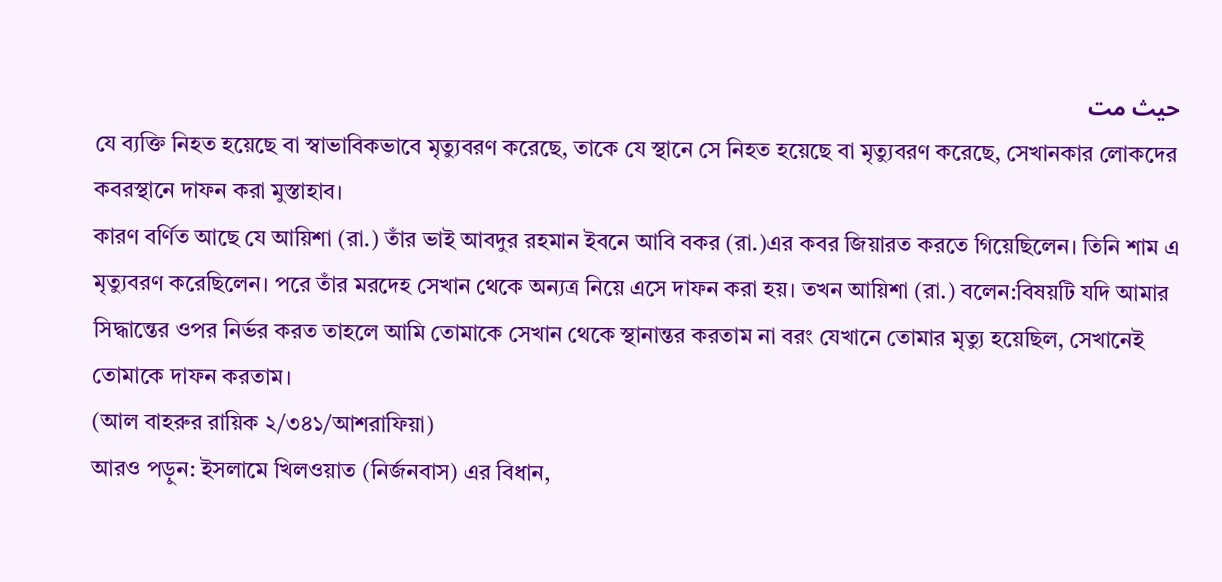حيث مت
যে ব্যক্তি নিহত হয়েছে বা স্বাভাবিকভাবে মৃত্যুবরণ করেছে, তাকে যে স্থানে সে নিহত হয়েছে বা মৃত্যুবরণ করেছে, সেখানকার লোকদের কবরস্থানে দাফন করা মুস্তাহাব।
কারণ বর্ণিত আছে যে আয়িশা (রা.) তাঁর ভাই আবদুর রহমান ইবনে আবি বকর (রা.)এর কবর জিয়ারত করতে গিয়েছিলেন। তিনি শাম এ মৃত্যুবরণ করেছিলেন। পরে তাঁর মরদেহ সেখান থেকে অন্যত্র নিয়ে এসে দাফন করা হয়। তখন আয়িশা (রা.) বলেন:বিষয়টি যদি আমার সিদ্ধান্তের ওপর নির্ভর করত তাহলে আমি তোমাকে সেখান থেকে স্থানান্তর করতাম না বরং যেখানে তোমার মৃত্যু হয়েছিল, সেখানেই তোমাকে দাফন করতাম।
(আল বাহরুর রায়িক ২/৩৪১/আশরাফিয়া)
আরও পড়ুন: ইসলামে খিলওয়াত (নির্জনবাস) এর বিধান,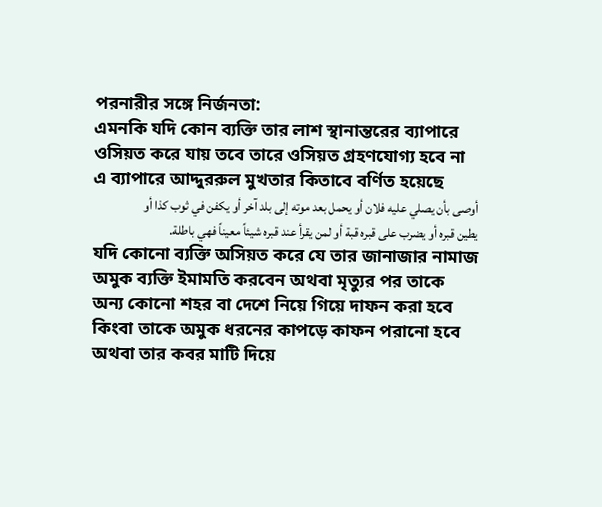পরনারীর সঙ্গে নির্জনতা:
এমনকি যদি কোন ব্যক্তি তার লাশ স্থানান্তরের ব্যাপারে ওসিয়ত করে যায় তবে তারে ওসিয়ত গ্রহণযোগ্য হবে না এ ব্যাপারে আদ্দুররুল মুখতার কিতাবে বর্ণিত হয়েছে
أوصى بأن يصلي عليه فلان أو يحمل بعد موته إلى بلد آخر أو يكفن في ثوب كذا أو يطين قبره أو يضرب على قبره قبة أو لمن يقرأ عند قبره شيئاً معيناً فهي باطلة.
যদি কোনো ব্যক্তি অসিয়ত করে যে তার জানাজার নামাজ অমুক ব্যক্তি ইমামতি করবেন অথবা মৃত্যুর পর তাকে অন্য কোনো শহর বা দেশে নিয়ে গিয়ে দাফন করা হবে কিংবা তাকে অমুক ধরনের কাপড়ে কাফন পরানো হবে অথবা তার কবর মাটি দিয়ে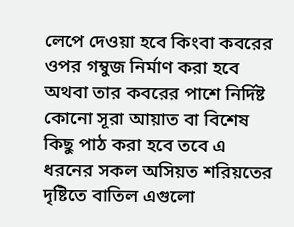লেপে দেওয়া হবে কিংবা কবরের ওপর গম্বুজ নির্মাণ করা হবে অথবা তার কবরের পাশে নির্দিষ্ট কোনো সূরা আয়াত বা বিশেষ কিছু পাঠ করা হবে তবে এ ধরনের সকল অসিয়ত শরিয়তের দৃষ্টিতে বাতিল এগুলো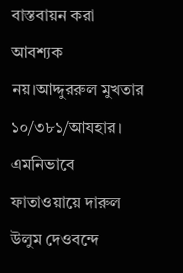বাস্তবায়ন করা আবশ্যক নয়।আদ্দুররুল মুখতার ১০/৩৮১/আযহার।
এমনিভাবে ফাতাওয়ায়ে দারুল উলুম দেওবন্দে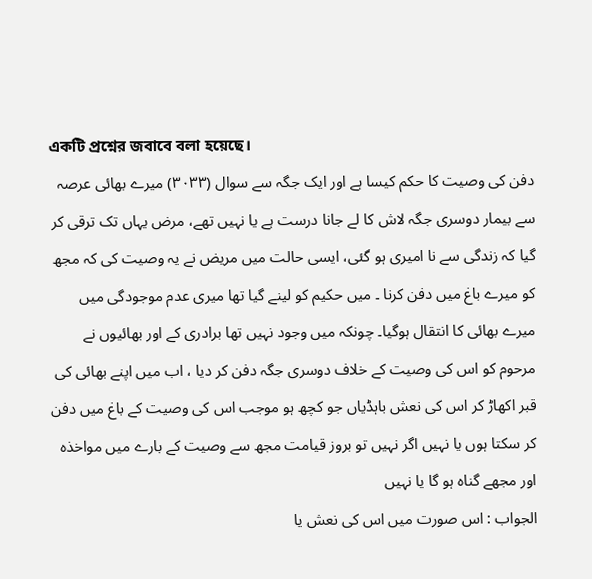একটি প্রশ্নের জবাবে বলা হয়েছে।
دفن کی وصیت کا حکم کیسا ہے اور ایک جگہ سے سوال (۳۰۳۳) میرے بھائی عرصہ سے بیمار دوسری جگہ لاش کا لے جانا درست ہے یا نہیں تھے، مرض یہاں تک ترقی کر گیا کہ زندگی سے نا امیری ہو گئی، ایسی حالت میں مریض نے یہ وصیت کی کہ مجھ کو میرے باغ میں دفن کرنا ۔ میں حکیم کو لینے گیا تھا میری عدم موجودگی میں میرے بھائی کا انتقال ہوگیا۔ چونکہ میں وجود نہیں تھا برادری کے اور بھائیوں نے مرحوم کو اس کی وصیت کے خلاف دوسری جگہ دفن کر دیا ، اب میں اپنے بھائی کی قبر اکھاڑ کر اس کی نعش باہڈیاں جو کچھ ہو موجب اس کی وصیت کے باغ میں دفن کر سکتا ہوں یا نہیں اگر نہیں تو بروز قیامت مجھ سے وصیت کے بارے میں مواخذہ اور مجھے گناہ ہو گا یا نہیں
الجواب : اس صورت میں اس کی نعش یا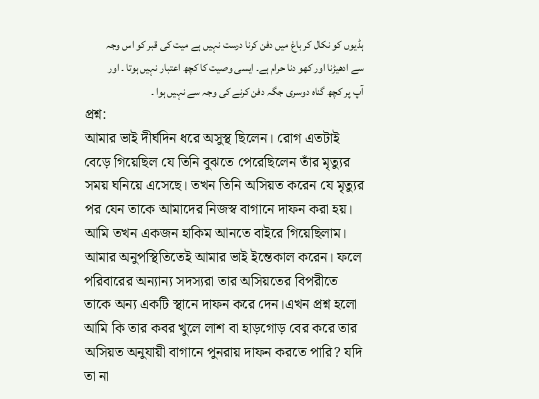ہڈیوں کو نکال کر باغ میں دفن کرنا درست نہیں ہے میت کی قبر کو اس وجہ سے ادھیڑنا اور کھو دنا حرام ہے۔ ایسی وصیت کا کچھ اعتبار نہیں ہوتا ۔ اور آپ پر کچھ گناہ دوسری جگہ دفن کرنے کی وجہ سے نہیں ہوا ۔
প্রশ্ন:
আমার ভাই দীর্ঘদিন ধরে অসুস্থ ছিলেন। রোগ এতটাই বেড়ে গিয়েছিল যে তিনি বুঝতে পেরেছিলেন তাঁর মৃত্যুর সময় ঘনিয়ে এসেছে। তখন তিনি অসিয়ত করেন যে মৃত্যুর পর যেন তাকে আমাদের নিজস্ব বাগানে দাফন করা হয়।
আমি তখন একজন হাকিম আনতে বাইরে গিয়েছিলাম। আমার অনুপস্থিতিতেই আমার ভাই ইন্তেকাল করেন। ফলে পরিবারের অন্যান্য সদস্যরা তার অসিয়তের বিপরীতে তাকে অন্য একটি স্থানে দাফন করে দেন।এখন প্রশ্ন হলো আমি কি তার কবর খুলে লাশ বা হাড়গোড় বের করে তার অসিয়ত অনুযায়ী বাগানে পুনরায় দাফন করতে পারি? যদি তা না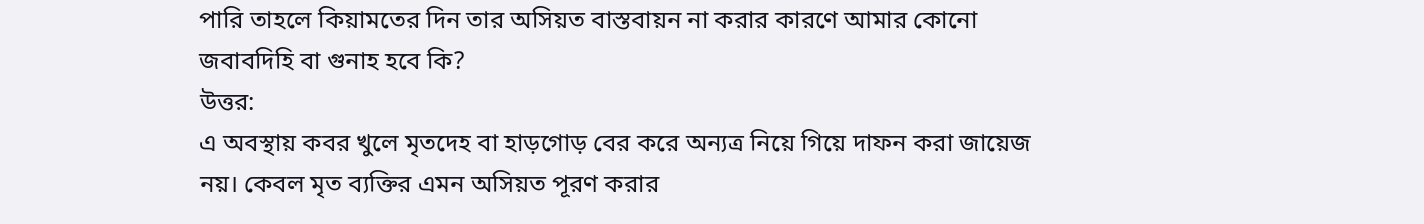পারি তাহলে কিয়ামতের দিন তার অসিয়ত বাস্তবায়ন না করার কারণে আমার কোনো জবাবদিহি বা গুনাহ হবে কি?
উত্তর:
এ অবস্থায় কবর খুলে মৃতদেহ বা হাড়গোড় বের করে অন্যত্র নিয়ে গিয়ে দাফন করা জায়েজ নয়। কেবল মৃত ব্যক্তির এমন অসিয়ত পূরণ করার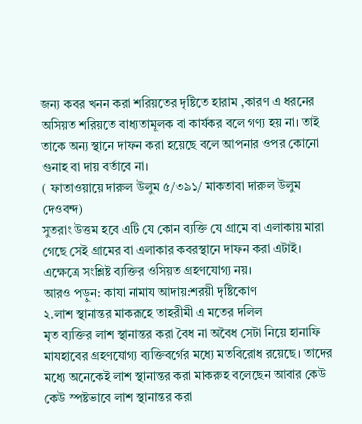জন্য কবর খনন করা শরিয়তের দৃষ্টিতে হারাম ,কারণ এ ধরনের অসিয়ত শরিয়তে বাধ্যতামূলক বা কার্যকর বলে গণ্য হয় না। তাই তাকে অন্য স্থানে দাফন করা হয়েছে বলে আপনার ওপর কোনো গুনাহ বা দায় বর্তাবে না।
( ফাতাওয়ায়ে দারুল উলুম ৫/৩৯১/ মাকতাবা দারুল উলুম দেওবন্দ)
সুতরাং উত্তম হবে এটি যে কোন ব্যক্তি যে গ্রামে বা এলাকায় মারা গেছে সেই গ্রামের বা এলাকার কবরস্থানে দাফন করা এটাই। এক্ষেত্রে সংশ্লিষ্ট ব্যক্তির ওসিয়ত গ্রহণযোগ্য নয়।
আরও পড়ুন: কাযা নামায আদায়:শরয়ী দৃষ্টিকোণ
২.লাশ স্থানান্তর মাকরূহে তাহরীমী এ মতের দলিল
মৃত ব্যক্তির লাশ স্থানান্তর করা বৈধ না অবৈধ সেটা নিয়ে হানাফি মাযহাবের গ্রহণযোগ্য ব্যক্তিবর্গের মধ্যে মতবিরোধ রয়েছে। তাদের মধ্যে অনেকেই লাশ স্থানান্তর করা মাকরুহ বলেছেন আবার কেউ কেউ স্পষ্টভাবে লাশ স্থানান্তর করা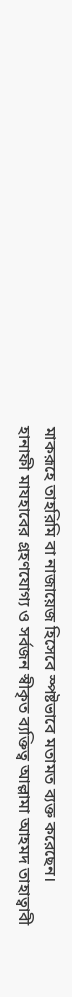মাকরূহে তাহরিমি বা নাজায়েজ হিসেবে স্পষ্টভাবে মতামত ব্যক্ত করেছেন।
হানাফী মাযহাবের গ্রহণযোগ্য ও সর্বজন স্বীকৃত ব্যক্তিত্ব আল্লামা আহমদ তাহাত্বাবী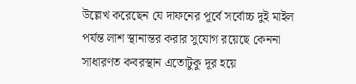উল্লেখ করেছেন যে দাফনের পূর্বে সর্বোচ্চ দুই মাইল পর্যন্ত লাশ স্থানান্তর করার সুযোগ রয়েছে কেননা সাধারণত কবরস্থান এতোটুকু দূর হয়ে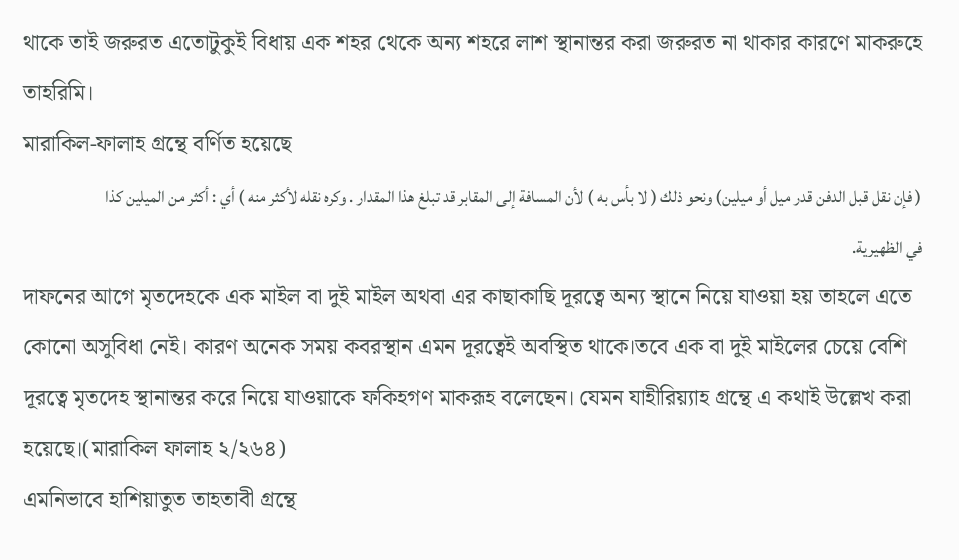থাকে তাই জরুরত এতোটুকুই বিধায় এক শহর থেকে অন্য শহরে লাশ স্থানান্তর করা জরুরত না থাকার কারণে মাকরুহে তাহরিমি।
মারাকিল-ফালাহ গ্রন্থে বর্ণিত হয়েছে
( فإن نقل قبل الدفن قدر ميل أو ميلين) ونحو ذلك ( لا بأس به ) لأن المسافة إلى المقابر قد تبلغ هذا المقدار . وكره نقله لأكثر منه ) أي : أكثر من الميلين كذا في الظهيرية.
দাফনের আগে মৃতদেহকে এক মাইল বা দুই মাইল অথবা এর কাছাকাছি দূরত্বে অন্য স্থানে নিয়ে যাওয়া হয় তাহলে এতে কোনো অসুবিধা নেই। কারণ অনেক সময় কবরস্থান এমন দূরত্বেই অবস্থিত থাকে।তবে এক বা দুই মাইলের চেয়ে বেশি দূরত্বে মৃতদেহ স্থানান্তর করে নিয়ে যাওয়াকে ফকিহগণ মাকরূহ বলেছেন। যেমন যাহীরিয়্যাহ গ্রন্থে এ কথাই উল্লেখ করা হয়েছে।(মারাকিল ফালাহ ২/২৬৪)
এমনিভাবে হাশিয়াতুত তাহতাবী গ্রন্থে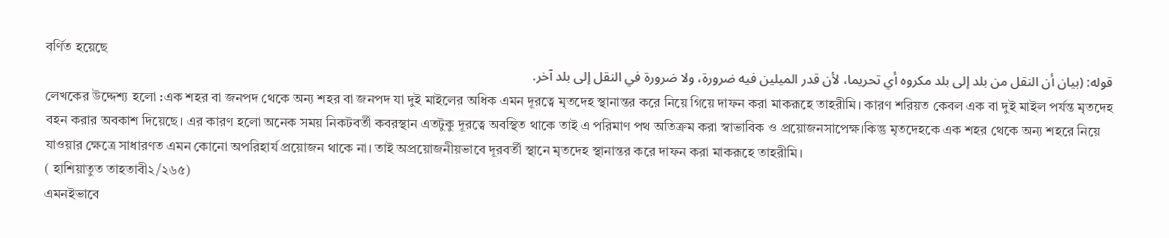বর্ণিত হয়েছে
قوله: (بيان أن النقل من بلد إلى بلد مكروه أي تحريما، لأن قدر الميلين فيه ضرورة، ولا ضرورة في النقل إلى بلد آخر.
লেখকের উদ্দেশ্য হলো :এক শহর বা জনপদ থেকে অন্য শহর বা জনপদ যা দুই মাইলের অধিক এমন দূরত্বে মৃতদেহ স্থানান্তর করে নিয়ে গিয়ে দাফন করা মাকরূহে তাহরীমি। কারণ শরিয়ত কেবল এক বা দুই মাইল পর্যন্ত মৃতদেহ বহন করার অবকাশ দিয়েছে। এর কারণ হলো অনেক সময় নিকটবর্তী কবরস্থান এতটুকু দূরত্বে অবস্থিত থাকে তাই এ পরিমাণ পথ অতিক্রম করা স্বাভাবিক ও প্রয়োজনসাপেক্ষ।কিন্তু মৃতদেহকে এক শহর থেকে অন্য শহরে নিয়ে যাওয়ার ক্ষেত্রে সাধারণত এমন কোনো অপরিহার্য প্রয়োজন থাকে না। তাই অপ্রয়োজনীয়ভাবে দূরবর্তী স্থানে মৃতদেহ স্থানান্তর করে দাফন করা মাকরূহে তাহরীমি।
( হাশিয়াতুত তাহতাবী২/২৬৫)
এমনইভাবে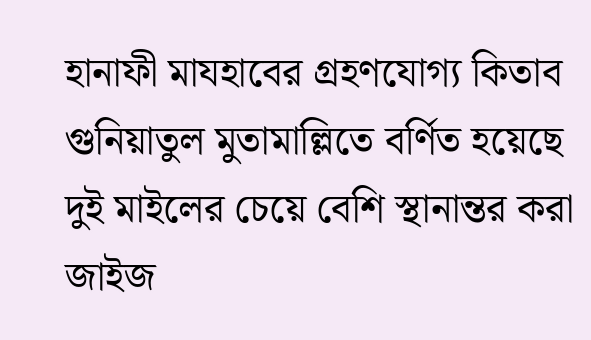হানাফী মাযহাবের গ্রহণযোগ্য কিতাব গুনিয়াতুল মুতামাল্লিতে বর্ণিত হয়েছে দুই মাইলের চেয়ে বেশি স্থানান্তর করা জাইজ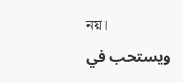নয়।
ويستحب في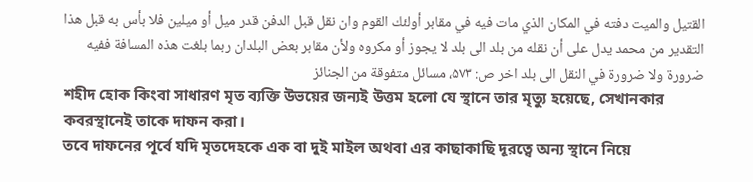القتيل والميت دفته في المكان الذي مات فيه في مقابر أولئك القوم وان نقل قبل الدفن قدر ميل أو ميلين فلا بأس به قبل هذا التقدير من محمد يدل على أن نقله من بلد الى بلد لا يجوز أو مكروه ولأن مقابر بعض البلدان ربما بلغت هذه المسافة ففيه ضرورة ولا ضرورة في النقل الى بلد اخر ص: ۵۷۳، مسائل متفوقة من الجنائز
শহীদ হোক কিংবা সাধারণ মৃত ব্যক্তি উভয়ের জন্যই উত্তম হলো যে স্থানে তার মৃত্যু হয়েছে, সেখানকার কবরস্থানেই তাকে দাফন করা।
তবে দাফনের পূর্বে যদি মৃতদেহকে এক বা দুই মাইল অথবা এর কাছাকাছি দূরত্বে অন্য স্থানে নিয়ে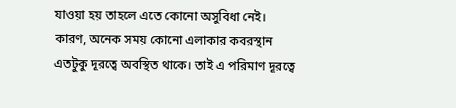যাওয়া হয় তাহলে এতে কোনো অসুবিধা নেই। কারণ, অনেক সময় কোনো এলাকার কবরস্থান এতটুকু দূরত্বে অবস্থিত থাকে। তাই এ পরিমাণ দূরত্বে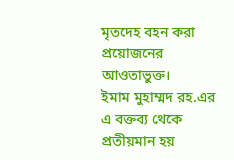মৃতদেহ বহন করা প্রয়োজনের আওতাভুক্ত।
ইমাম মুহাম্মদ রহ.এর এ বক্তব্য থেকে প্রতীয়মান হয়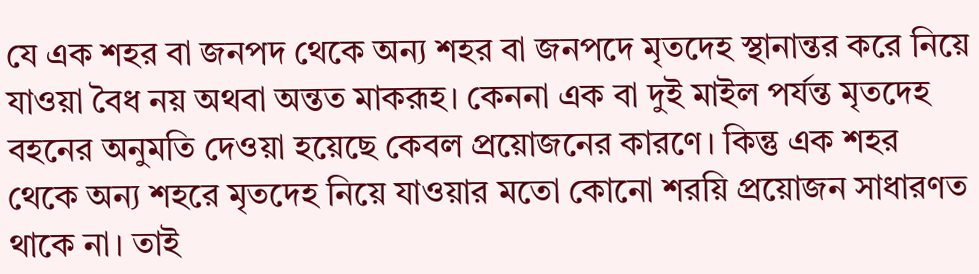যে এক শহর বা জনপদ থেকে অন্য শহর বা জনপদে মৃতদেহ স্থানান্তর করে নিয়ে যাওয়া বৈধ নয় অথবা অন্তত মাকরূহ। কেননা এক বা দুই মাইল পর্যন্ত মৃতদেহ বহনের অনুমতি দেওয়া হয়েছে কেবল প্রয়োজনের কারণে। কিন্তু এক শহর থেকে অন্য শহরে মৃতদেহ নিয়ে যাওয়ার মতো কোনো শরয়ি প্রয়োজন সাধারণত থাকে না। তাই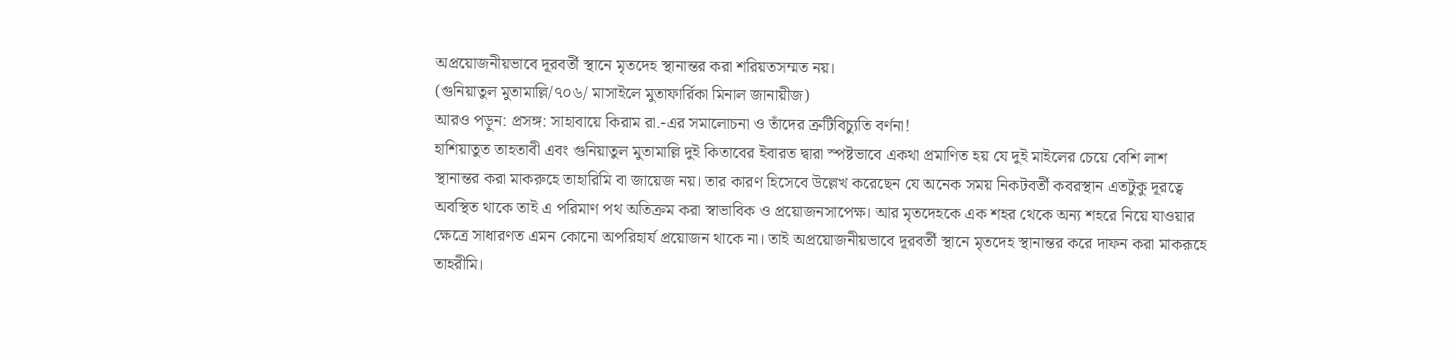অপ্রয়োজনীয়ভাবে দূরবর্তী স্থানে মৃতদেহ স্থানান্তর করা শরিয়তসম্মত নয়।
(গুনিয়াতুল মুতামাল্লি/৭০৬/ মাসাইলে মুতাফার্রিকা মিনাল জানায়ীজ)
আরও পড়ুন: প্রসঙ্গ: সাহাবায়ে কিরাম রা.-এর সমালোচনা ও তাঁদের ত্রুটিবিচ্যুতি বর্ণনা!
হাশিয়াতুত তাহতাবী এবং গুনিয়াতুল মুতামাল্লি দুই কিতাবের ইবারত দ্বারা স্পষ্টভাবে একথা প্রমাণিত হয় যে দুই মাইলের চেয়ে বেশি লাশ স্থানান্তর করা মাকরুহে তাহারিমি বা জায়েজ নয়। তার কারণ হিসেবে উল্লেখ করেছেন যে অনেক সময় নিকটবর্তী কবরস্থান এতটুকু দূরত্বে অবস্থিত থাকে তাই এ পরিমাণ পথ অতিক্রম করা স্বাভাবিক ও প্রয়োজনসাপেক্ষ। আর মৃতদেহকে এক শহর থেকে অন্য শহরে নিয়ে যাওয়ার ক্ষেত্রে সাধারণত এমন কোনো অপরিহার্য প্রয়োজন থাকে না। তাই অপ্রয়োজনীয়ভাবে দূরবর্তী স্থানে মৃতদেহ স্থানান্তর করে দাফন করা মাকরূহে তাহরীমি।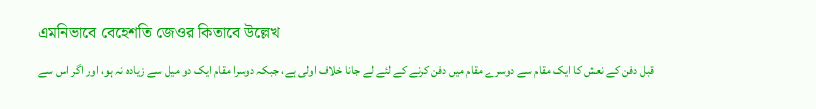এমনিভাবে বেহেশতি জেওর কিতাবে উল্লেখ
قبل دفن کے نعش کا ایک مقام سے دوسرے مقام میں دفن کرنے کے لئے لے جانا خلاف اولی ہے، جبکہ دوسرا مقام ایک دو میل سے زیادہ نہ ہو، اور اگر اس سے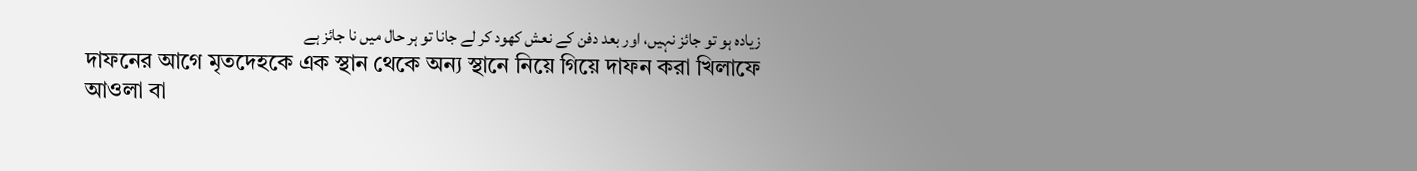زیادہ ہو تو جائز نہیں، اور بعد دفن کے نعش کھود کر لے جانا تو ہر حال میں نا جائز ہے
দাফনের আগে মৃতদেহকে এক স্থান থেকে অন্য স্থানে নিয়ে গিয়ে দাফন করা খিলাফে আওলা বা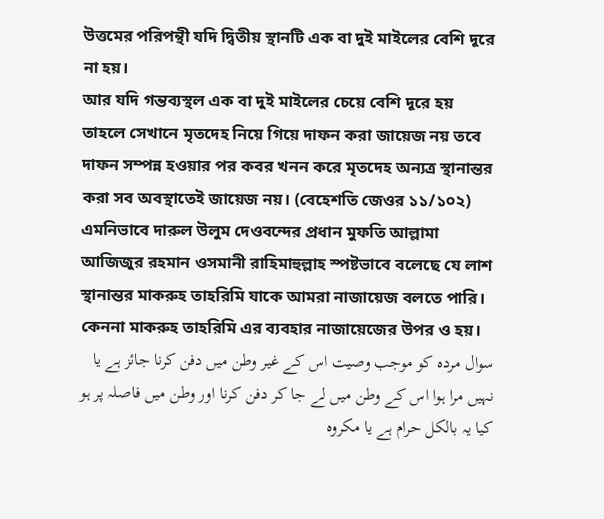উত্তমের পরিপন্থী যদি দ্বিতীয় স্থানটি এক বা দুই মাইলের বেশি দূরে না হয়।
আর যদি গন্তব্যস্থল এক বা দুই মাইলের চেয়ে বেশি দূরে হয় তাহলে সেখানে মৃতদেহ নিয়ে গিয়ে দাফন করা জায়েজ নয় তবে দাফন সম্পন্ন হওয়ার পর কবর খনন করে মৃতদেহ অন্যত্র স্থানান্তর করা সব অবস্থাতেই জায়েজ নয়। (বেহেশতি জেওর ১১/১০২)
এমনিভাবে দারুল উলুম দেওবন্দের প্রধান মুফতি আল্লামা আজিজুর রহমান ওসমানী রাহিমাহুল্লাহ স্পষ্টভাবে বলেছে যে লাশ স্থানান্তর মাকরুহ তাহরিমি যাকে আমরা নাজায়েজ বলতে পারি। কেননা মাকরুহ তাহরিমি এর ব্যবহার নাজায়েজের উপর ও হয়।
سوال مردہ کو موجب وصیت اس کے غیر وطن میں دفن کرنا جائز ہے یا نہیں مرا ہوا اس کے وطن میں لے جا کر دفن کرنا اور وطن میں فاصلہ پر ہو کیا یہ بالکل حرام ہے یا مکروہ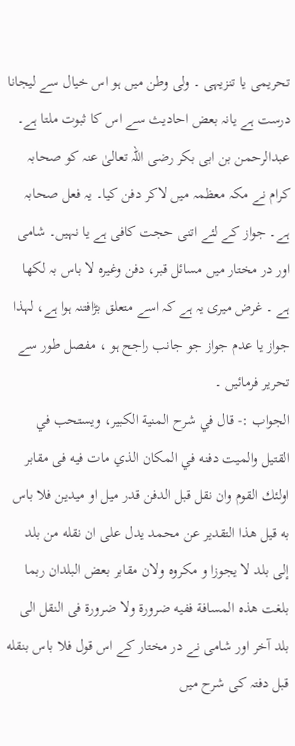تحریمی یا تنزیہی ۔ ولی وطن میں ہو اس خیال سے لیجانا درست ہے یانہ بعض احادیث سے اس کا ثبوت ملتا ہے۔ عبدالرحمن بن ابی بکر رضی اللہ تعالیٰ عنہ کو صحابہ کرام نے مکہ معظمہ میں لاکر دفن کیا۔ یہ فعل صحابہ ہے۔ جواز کے لئے اتنی حجت کافی ہے یا نہیں۔ شامى اور در مختار میں مسائل قبر، دفن وغیره لا باس بہ لکھا ہے ۔ غرض میری یہ ہے کہ اسے متعلق بڑافتنہ ہوا ہے، لہذا جواز یا عدم جواز جو جانب راجح ہو ، مفصل طور سے تحریر فرمائیں ۔
الجواب :- قال في شرح المنية الكبير، ويستحب في القتيل والميت دفنه في المكان الذي مات فيه فى مقابر اولئك القوم وان نقل قبل الدفن قدر میل او میدین فلا باس به قيل هذا التقدير عن محمد يدل على ان نقله من بلد إلى بلد لا يجوزا و مكروه ولان مقابر بعض البلدان ربما بلغت هذه المسافة ففيه ضرورة ولا ضرورة فى النقل الى بلد آخر اور شامی نے در مختار کے اس قول فلا باس بنقله قبل دفتہ کی شرح میں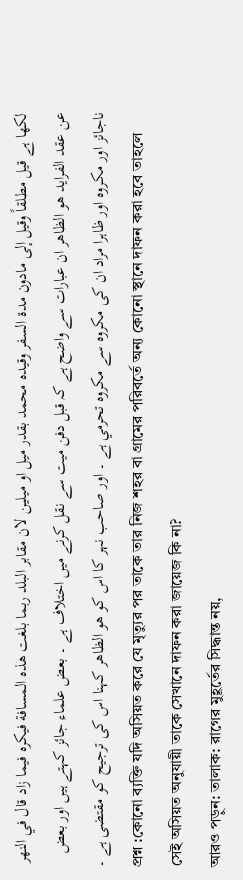لکھا ہے قيل مطلقاً وقيل إلى مادون مدة السفر وقيده محمد بقدر ميل او میلین لان مقابر البلد ربما بلغت هذه المسافة فيكره فيما زاد قال في النهر عن عقد الفرايد هو الظاهر ان عبارات سے واضح ہے کہ قبل دفن میت سے نقل کرنے میں اختلاف ہے ۔ بعض علماء جائز کہتے ہیں اور بعض ناجائز اور مکروہ اور ظاہرا مراد ان کی مکروہ سے مكروه تحرمي ہے ۔ اور صاحب نہر کا اس کو هو الظاھر کہنا اس کی ترجیح کو مقتضی ہے ۔
প্রশ্ন :কোনো ব্যক্তি যদি অসিয়ত করে যে মৃত্যুর পর তাকে তার নিজ শহর বা গ্রামের পরিবর্তে অন্য কোনো স্থানে দাফন করা হবে তাহলে সেই অসিয়ত অনুযায়ী তাকে সেখানে দাফন করা জায়েজ কি না?
আরও পড়ুন: তালাক: রাগের মুহূর্তের সিদ্ধান্ত নয়,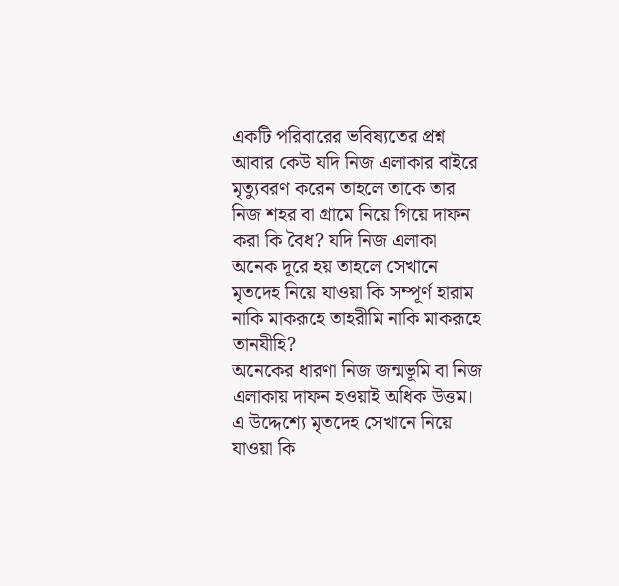একটি পরিবারের ভবিষ্যতের প্রশ্ন
আবার কেউ যদি নিজ এলাকার বাইরে মৃত্যুবরণ করেন তাহলে তাকে তার নিজ শহর বা গ্রামে নিয়ে গিয়ে দাফন করা কি বৈধ? যদি নিজ এলাকা অনেক দূরে হয় তাহলে সেখানে মৃতদেহ নিয়ে যাওয়া কি সম্পূর্ণ হারাম নাকি মাকরূহে তাহরীমি নাকি মাকরূহে তানযীহি?
অনেকের ধারণা নিজ জন্মভূমি বা নিজ এলাকায় দাফন হওয়াই অধিক উত্তম। এ উদ্দেশ্যে মৃতদেহ সেখানে নিয়ে যাওয়া কি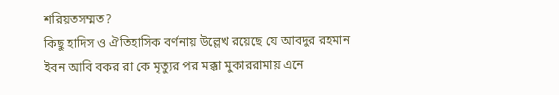শরিয়তসম্মত?
কিছু হাদিস ও ঐতিহাসিক বর্ণনায় উল্লেখ রয়েছে যে আবদুর রহমান ইবন আবি বকর রা কে মৃত্যুর পর মক্কা মুকাররামায় এনে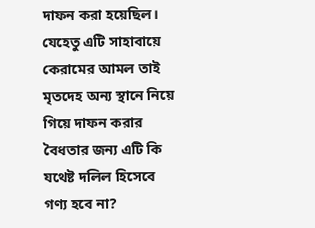দাফন করা হয়েছিল। যেহেতু এটি সাহাবায়ে কেরামের আমল তাই মৃতদেহ অন্য স্থানে নিয়ে গিয়ে দাফন করার বৈধতার জন্য এটি কি যথেষ্ট দলিল হিসেবে গণ্য হবে না?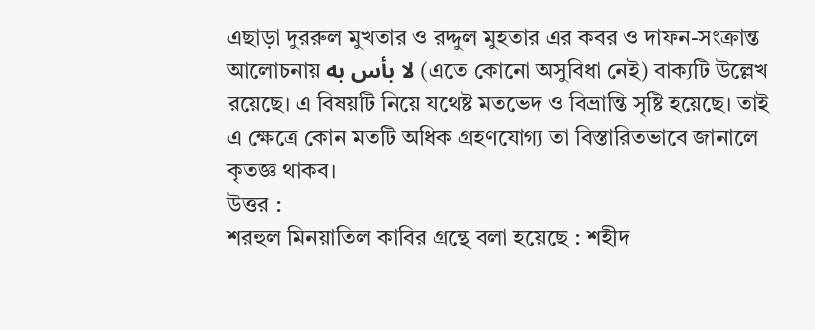এছাড়া দুররুল মুখতার ও রদ্দুল মুহতার এর কবর ও দাফন-সংক্রান্ত আলোচনায় لا بأس به (এতে কোনো অসুবিধা নেই) বাক্যটি উল্লেখ রয়েছে। এ বিষয়টি নিয়ে যথেষ্ট মতভেদ ও বিভ্রান্তি সৃষ্টি হয়েছে। তাই এ ক্ষেত্রে কোন মতটি অধিক গ্রহণযোগ্য তা বিস্তারিতভাবে জানালে কৃতজ্ঞ থাকব।
উত্তর :
শরহুল মিনয়াতিল কাবির গ্রন্থে বলা হয়েছে : শহীদ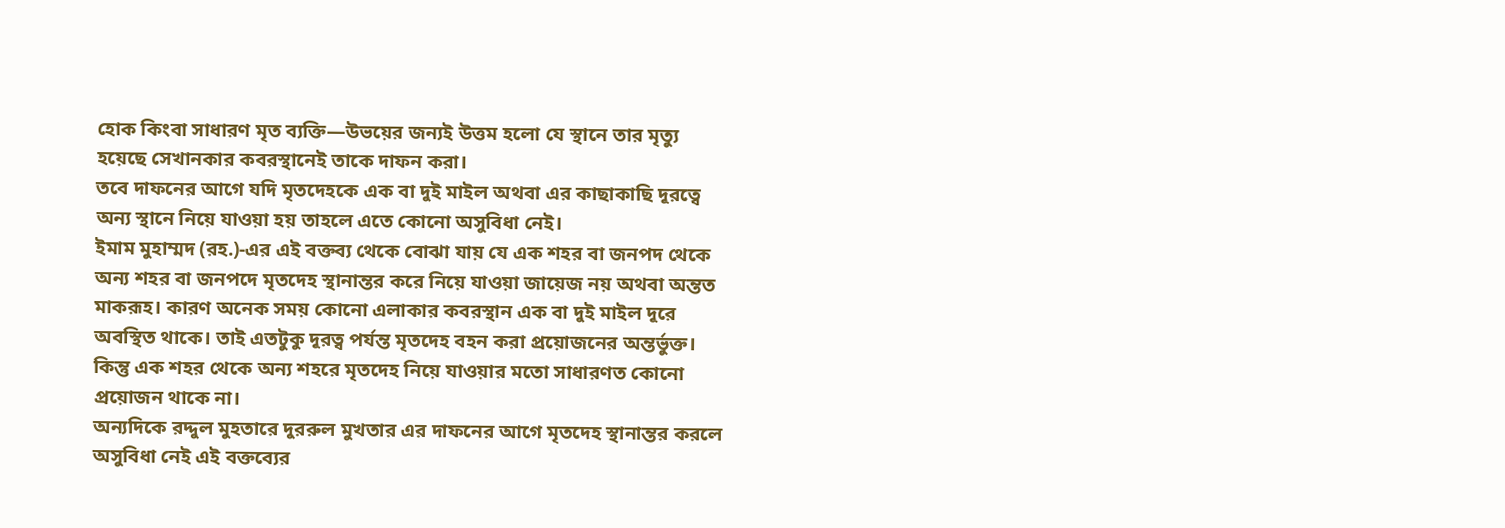হোক কিংবা সাধারণ মৃত ব্যক্তি—উভয়ের জন্যই উত্তম হলো যে স্থানে তার মৃত্যু হয়েছে সেখানকার কবরস্থানেই তাকে দাফন করা।
তবে দাফনের আগে যদি মৃতদেহকে এক বা দুই মাইল অথবা এর কাছাকাছি দূরত্বে অন্য স্থানে নিয়ে যাওয়া হয় তাহলে এতে কোনো অসুবিধা নেই।
ইমাম মুহাম্মদ (রহ.)-এর এই বক্তব্য থেকে বোঝা যায় যে এক শহর বা জনপদ থেকে অন্য শহর বা জনপদে মৃতদেহ স্থানান্তর করে নিয়ে যাওয়া জায়েজ নয় অথবা অন্তত মাকরূহ। কারণ অনেক সময় কোনো এলাকার কবরস্থান এক বা দুই মাইল দূরে অবস্থিত থাকে। তাই এতটুকু দূরত্ব পর্যন্ত মৃতদেহ বহন করা প্রয়োজনের অন্তর্ভুক্ত। কিন্তু এক শহর থেকে অন্য শহরে মৃতদেহ নিয়ে যাওয়ার মতো সাধারণত কোনো প্রয়োজন থাকে না।
অন্যদিকে রদ্দুল মুহতারে দুররুল মুখতার এর দাফনের আগে মৃতদেহ স্থানান্তর করলে অসুবিধা নেই এই বক্তব্যের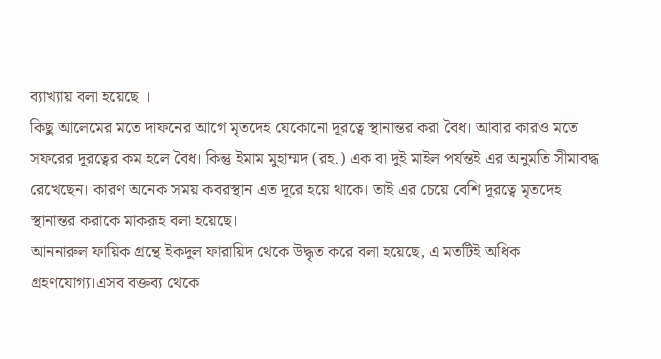ব্যাখ্যায় বলা হয়েছে ।
কিছু আলেমের মতে দাফনের আগে মৃতদেহ যেকোনো দূরত্বে স্থানান্তর করা বৈধ। আবার কারও মতে সফরের দূরত্বের কম হলে বৈধ। কিন্তু ইমাম মুহাম্মদ (রহ.) এক বা দুই মাইল পর্যন্তই এর অনুমতি সীমাবদ্ধ রেখেছেন। কারণ অনেক সময় কবরস্থান এত দূরে হয়ে থাকে। তাই এর চেয়ে বেশি দূরত্বে মৃতদেহ স্থানান্তর করাকে মাকরূহ বলা হয়েছে।
আননারুল ফায়িক গ্রন্থে ইকদুল ফারায়িদ থেকে উদ্ধৃত করে বলা হয়েছে, এ মতটিই অধিক গ্রহণযোগ্য।এসব বক্তব্য থেকে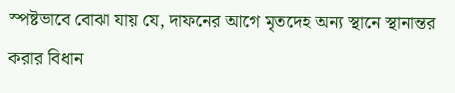স্পষ্টভাবে বোঝা যায় যে, দাফনের আগে মৃতদেহ অন্য স্থানে স্থানান্তর করার বিধান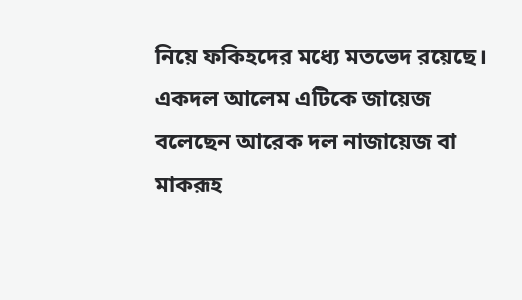নিয়ে ফকিহদের মধ্যে মতভেদ রয়েছে। একদল আলেম এটিকে জায়েজ বলেছেন আরেক দল নাজায়েজ বা মাকরূহ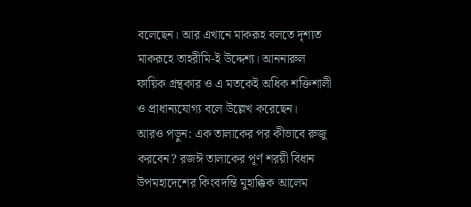বলেছেন। আর এখানে মাকরূহ বলতে দৃশ্যত মাকরূহে তাহরীমি-ই উদ্দেশ্য। আননারুল ফায়িক গ্রন্থকার ও এ মতকেই অধিক শক্তিশালী ও প্রাধান্যযোগ্য বলে উল্লেখ করেছেন।
আরও পড়ুন: এক তালাকের পর কীভাবে রুজু করবেন? রজঈ তালাকের পূর্ণ শরয়ী বিধান
উপমহাদেশের কিংবদন্তি মুহাক্কিক আলেম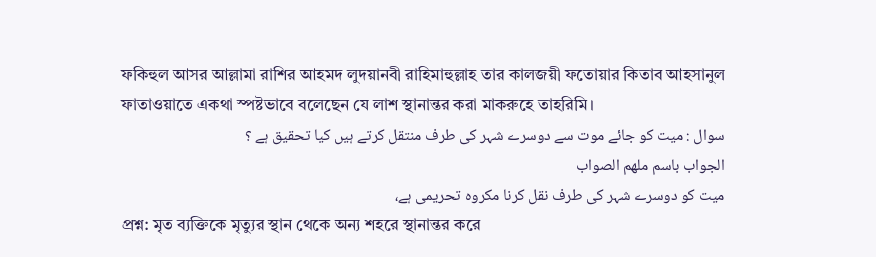ফকিহুল আসর আল্লামা রাশির আহমদ লুদয়ানবী রাহিমাহুল্লাহ তার কালজয়ী ফতোয়ার কিতাব আহসানুল ফাতাওয়াতে একথা স্পষ্টভাবে বলেছেন যে লাশ স্থানান্তর করা মাকরুহে তাহরিমি।
سوال : میت کو جائے موت سے دوسرے شہر کی طرف منتقل کرتے ہیں کیا تحقیق ہے ؟
الجواب باسم ملهم الصواب
میت کو دوسرے شہر کی طرف نقل کرنا مکروہ تحریمی ہے،
প্রশ্ন: মৃত ব্যক্তিকে মৃত্যুর স্থান থেকে অন্য শহরে স্থানান্তর করে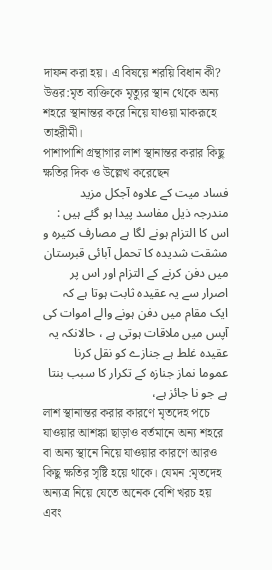দাফন করা হয়। এ বিষয়ে শরয়ি বিধান কী?
উত্তর:মৃত ব্যক্তিকে মৃত্যুর স্থান থেকে অন্য শহরে স্থানান্তর করে নিয়ে যাওয়া মাকরূহে তাহরীমী।
পাশাপাশি গ্রন্থাগার লাশ স্থানান্তর করার কিছু ক্ষতির দিক ও উল্লেখ করেছেন
فساد میت کے علاوہ آجکل مزید مندرجہ ذیل مفاسد پیدا ہو گئے ہیں :
اس کا التزام ہونے لگا ہے مصارف کثیرہ و مشقت شدیدہ کا تحمل آبائی قبرستان میں دفن کرنے کے التزام اور اس پر اصرار سے یہ عقیدہ ثابت ہوتا ہے کہ ایک مقام میں دفن ہونے والے اموات کی آپس میں ملاقات ہوتی ہے ، حالانکہ یہ عقیدہ غلط ہے جنازے کو نقل کرنا عموما نماز جنازہ کے تکرار کا سبب بنتا ہے جو نا جائز ہے،
লাশ স্থানান্তর করার কারণে মৃতদেহ পচে যাওয়ার আশঙ্কা ছাড়াও বর্তমানে অন্য শহরে বা অন্য স্থানে নিয়ে যাওয়ার কারণে আরও কিছু ক্ষতির সৃষ্টি হয়ে থাকে। যেমন :মৃতদেহ অন্যত্র নিয়ে যেতে অনেক বেশি খরচ হয় এবং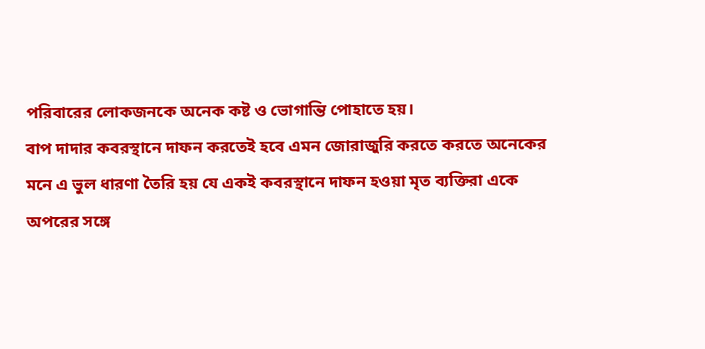পরিবারের লোকজনকে অনেক কষ্ট ও ভোগান্তি পোহাতে হয়।
বাপ দাদার কবরস্থানে দাফন করতেই হবে এমন জোরাজুরি করতে করতে অনেকের মনে এ ভুল ধারণা তৈরি হয় যে একই কবরস্থানে দাফন হওয়া মৃত ব্যক্তিরা একে অপরের সঙ্গে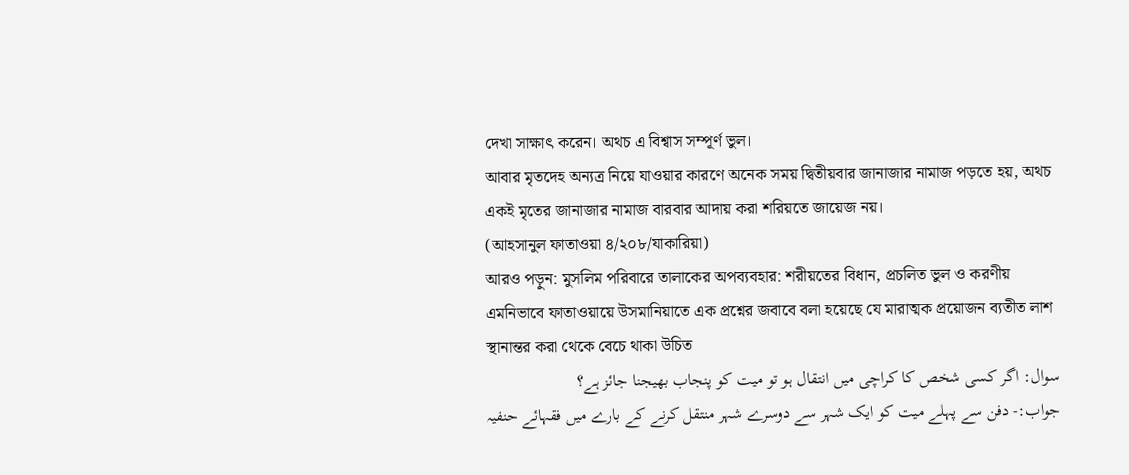দেখা সাক্ষাৎ করেন। অথচ এ বিশ্বাস সম্পূর্ণ ভুল।
আবার মৃতদেহ অন্যত্র নিয়ে যাওয়ার কারণে অনেক সময় দ্বিতীয়বার জানাজার নামাজ পড়তে হয়, অথচ একই মৃতের জানাজার নামাজ বারবার আদায় করা শরিয়তে জায়েজ নয়।
(আহসানুল ফাতাওয়া ৪/২০৮/যাকারিয়া)
আরও পড়ুন: মুসলিম পরিবারে তালাকের অপব্যবহার: শরীয়তের বিধান, প্রচলিত ভুল ও করণীয়
এমনিভাবে ফাতাওয়ায়ে উসমানিয়াতে এক প্রশ্নের জবাবে বলা হয়েছে যে মারাত্মক প্রয়োজন ব্যতীত লাশ স্থানান্তর করা থেকে বেচে থাকা উচিত
سوال: اگر کسی شخص کا کراچی میں انتقال ہو تو میت کو پنجاب بھیجنا جائز ہے؟
جواب:- دفن سے پہلے میت کو ایک شہر سے دوسرے شہر منتقل کرنے کے بارے میں فقہائے حنفیہ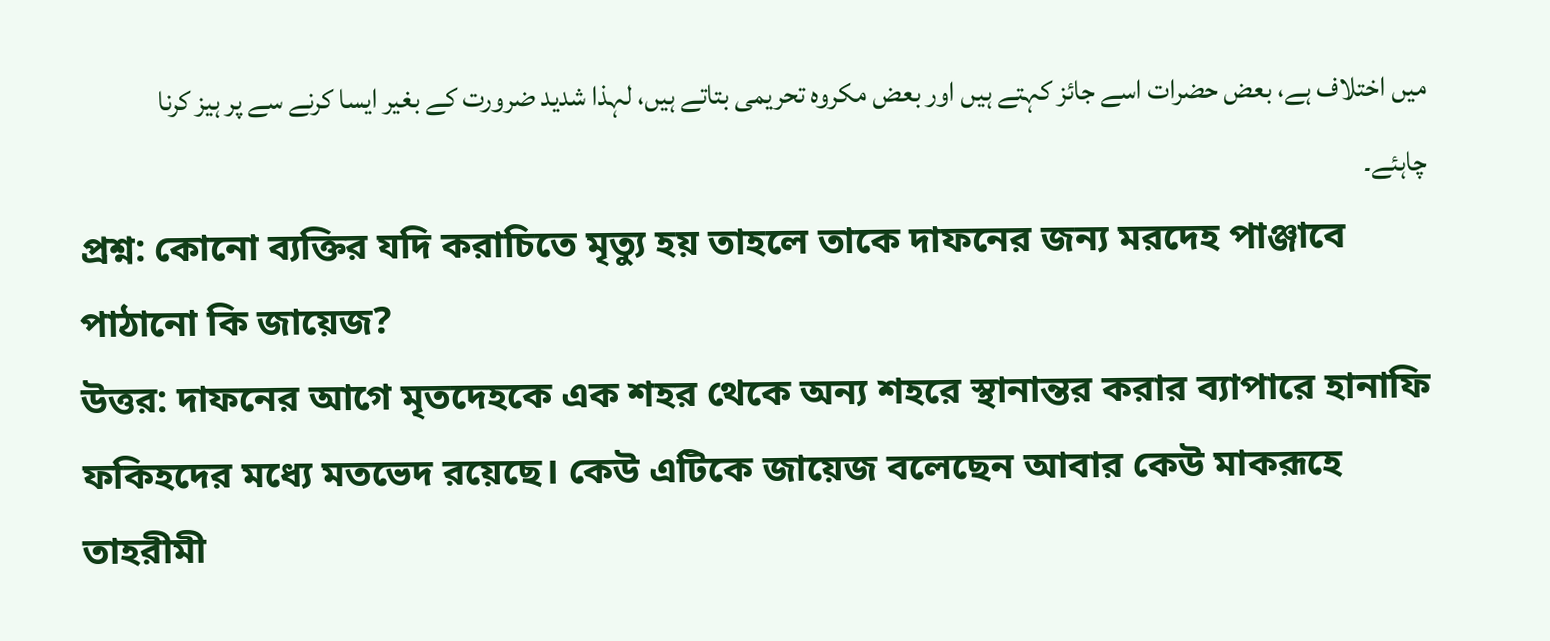میں اختلاف ہے، بعض حضرات اسے جائز کہتے ہیں اور بعض مکروہ تحریمی بتاتے ہیں، لہذا شدید ضرورت کے بغیر ایسا کرنے سے پر ہیز کرنا چاہئے۔
প্রশ্ন: কোনো ব্যক্তির যদি করাচিতে মৃত্যু হয় তাহলে তাকে দাফনের জন্য মরদেহ পাঞ্জাবে পাঠানো কি জায়েজ?
উত্তর: দাফনের আগে মৃতদেহকে এক শহর থেকে অন্য শহরে স্থানান্তর করার ব্যাপারে হানাফি ফকিহদের মধ্যে মতভেদ রয়েছে। কেউ এটিকে জায়েজ বলেছেন আবার কেউ মাকরূহে তাহরীমী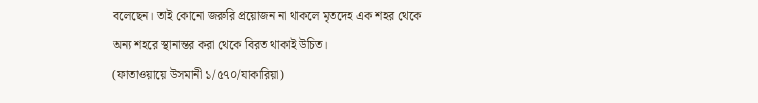বলেছেন। তাই কোনো জরুরি প্রয়োজন না থাকলে মৃতদেহ এক শহর থেকে অন্য শহরে স্থানান্তর করা থেকে বিরত থাকাই উচিত।
(ফাতাওয়ায়ে উসমানী ১/৫৭০/যাকারিয়া)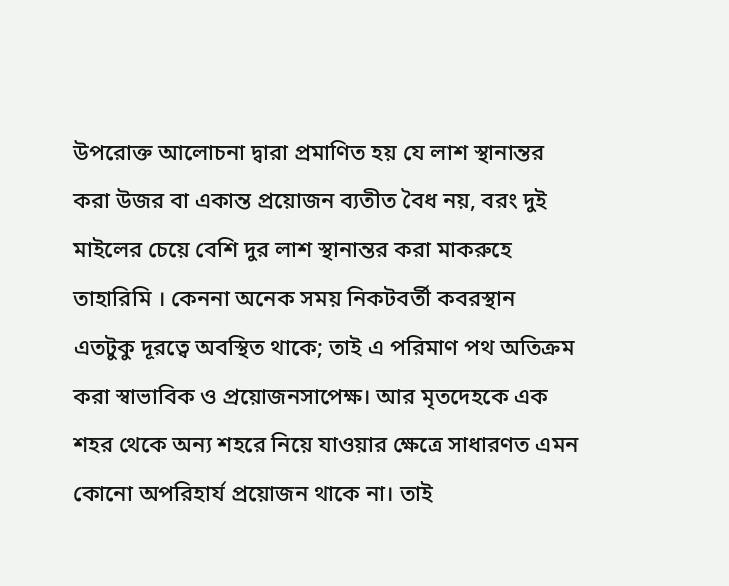উপরোক্ত আলোচনা দ্বারা প্রমাণিত হয় যে লাশ স্থানান্তর করা উজর বা একান্ত প্রয়োজন ব্যতীত বৈধ নয়, বরং দুই মাইলের চেয়ে বেশি দুর লাশ স্থানান্তর করা মাকরুহে তাহারিমি । কেননা অনেক সময় নিকটবর্তী কবরস্থান এতটুকু দূরত্বে অবস্থিত থাকে; তাই এ পরিমাণ পথ অতিক্রম করা স্বাভাবিক ও প্রয়োজনসাপেক্ষ। আর মৃতদেহকে এক শহর থেকে অন্য শহরে নিয়ে যাওয়ার ক্ষেত্রে সাধারণত এমন কোনো অপরিহার্য প্রয়োজন থাকে না। তাই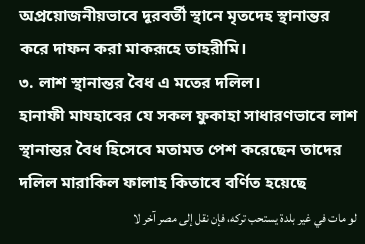অপ্রয়োজনীয়ভাবে দূরবর্তী স্থানে মৃতদেহ স্থানান্তর করে দাফন করা মাকরূহে তাহরীমি।
৩. লাশ স্থানান্তর বৈধ এ মতের দলিল।
হানাফী মাযহাবের যে সকল ফুকাহা সাধারণভাবে লাশ স্থানান্তর বৈধ হিসেবে মতামত পেশ করেছেন তাদের দলিল মারাকিল ফালাহ কিতাবে বর্ণিত হয়েছে
لو مات في غير بلدة يستحب تركه، فإن نقل إلى مصر آخر لا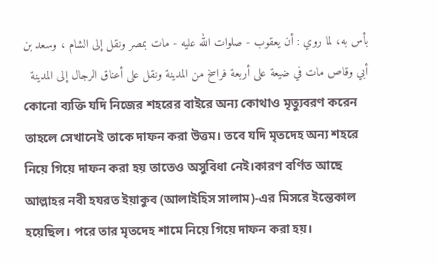بأس به، لما روي : أن يعقوب - صلوات الله عليه - مات بمصر ونقل إلى الشام ، وسعد بن أبي وقاص مات في ضيعة على أربعة فراسخ من المدينة ونقل على أعناق الرجال إلى المدينة
কোনো ব্যক্তি যদি নিজের শহরের বাইরে অন্য কোথাও মৃত্যুবরণ করেন তাহলে সেখানেই তাকে দাফন করা উত্তম। তবে যদি মৃতদেহ অন্য শহরে নিয়ে গিয়ে দাফন করা হয় তাতেও অসুবিধা নেই।কারণ বর্ণিত আছে আল্লাহর নবী হযরত ইয়াকুব (আলাইহিস সালাম)-এর মিসরে ইন্তেকাল হয়েছিল। পরে তার মৃতদেহ শামে নিয়ে গিয়ে দাফন করা হয়।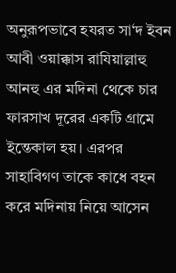অনুরূপভাবে হযরত সা‘দ ইবন আবী ওয়াক্কাস রাযিয়াল্লাহু আনহু এর মদিনা থেকে চার ফারসাখ দূরের একটি গ্রামে ইন্তেকাল হয়। এরপর সাহাবিগণ তাকে কাধে বহন করে মদিনায় নিয়ে আসেন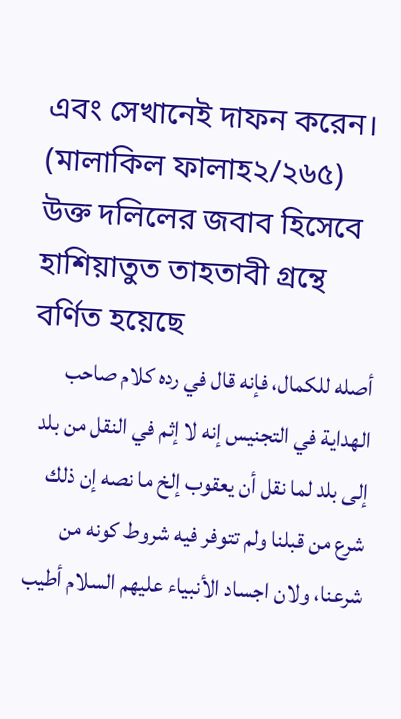এবং সেখানেই দাফন করেন।
(মালাকিল ফালাহ২/২৬৫)
উক্ত দলিলের জবাব হিসেবে হাশিয়াতুত তাহতাবী গ্রন্থে বর্ণিত হয়েছে
أصله للكمال، فإنه قال في رده كلام صاحب الهداية في التجنيس إنه لا إثم في النقل من بلد إلى بلد لما نقل أن يعقوب إلخ ما نصه إن ذلك شرع من قبلنا ولم تتوفر فيه شروط كونه من شرعنا، ولان اجساد الأنبياء عليهم السلام أطيب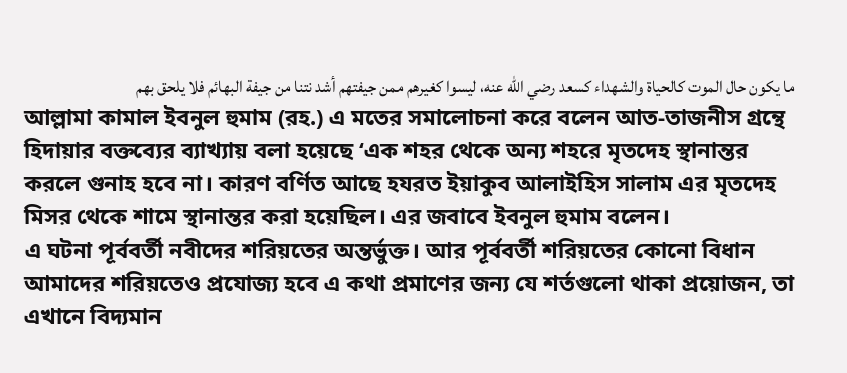ما يكون حال الموت كالحياة والشهداء كسعد رضي الله عنه، ليسوا كغيرهم ممن جيفتهم أشد نتنا من جيفة البهائم فلا يلحق بهم
আল্লামা কামাল ইবনুল হুমাম (রহ.) এ মতের সমালোচনা করে বলেন আত-তাজনীস গ্রন্থে হিদায়ার বক্তব্যের ব্যাখ্যায় বলা হয়েছে ‘এক শহর থেকে অন্য শহরে মৃতদেহ স্থানান্তর করলে গুনাহ হবে না। কারণ বর্ণিত আছে হযরত ইয়াকুব আলাইহিস সালাম এর মৃতদেহ মিসর থেকে শামে স্থানান্তর করা হয়েছিল। এর জবাবে ইবনুল হুমাম বলেন।
এ ঘটনা পূর্ববর্তী নবীদের শরিয়তের অন্তর্ভুক্ত। আর পূর্ববর্তী শরিয়তের কোনো বিধান আমাদের শরিয়তেও প্রযোজ্য হবে এ কথা প্রমাণের জন্য যে শর্তগুলো থাকা প্রয়োজন, তা এখানে বিদ্যমান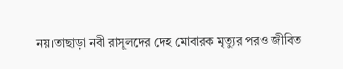নয়।তাছাড়া নবী রাসূলদের দেহ মোবারক মৃত্যুর পরও জীবিত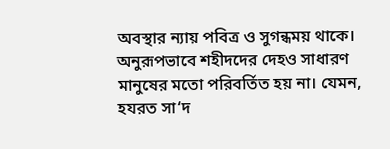অবস্থার ন্যায় পবিত্র ও সুগন্ধময় থাকে। অনুরূপভাবে শহীদদের দেহও সাধারণ মানুষের মতো পরিবর্তিত হয় না। যেমন, হযরত সা‘দ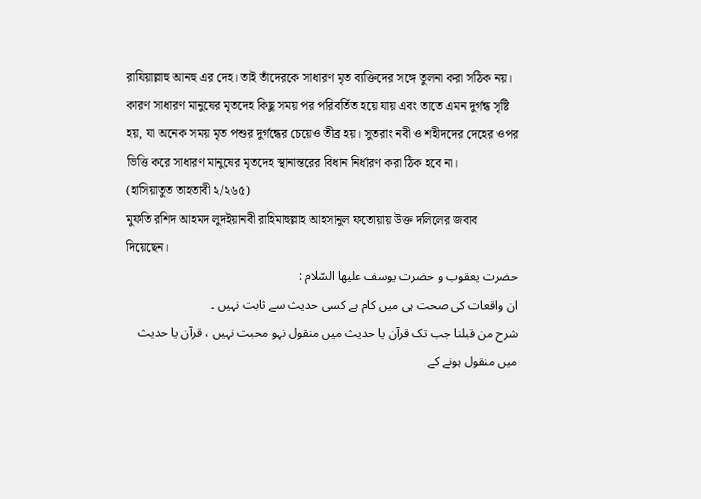রাযিয়াল্লাহু আনহু এর দেহ। তাই তাঁদেরকে সাধারণ মৃত ব্যক্তিদের সঙ্গে তুলনা করা সঠিক নয়। কারণ সাধারণ মানুষের মৃতদেহ কিছু সময় পর পরিবর্তিত হয়ে যায় এবং তাতে এমন দুর্গন্ধ সৃষ্টি হয়, যা অনেক সময় মৃত পশুর দুর্গন্ধের চেয়েও তীব্র হয়। সুতরাং নবী ও শহীদদের দেহের ওপর ভিত্তি করে সাধারণ মানুষের মৃতদেহ স্থানান্তরের বিধান নির্ধারণ করা ঠিক হবে না।
(হাসিয়াতুত তাহতাবী ২/২৬৫)
মুফতি রশিদ আহমদ লুদইয়ানবী রাহিমাহুল্লাহ আহসানুল ফতোয়ায় উক্ত দলিলের জবাব দিয়েছেন।
حضرت يعقوب و حضرت یوسف علیها السّلام :
ان واقعات کی صحت ہی میں کام ہے کسی حدیث سے ثابت نہیں ۔
شرح من قبلنا جب تک قرآن یا حدیث میں منقول نہو محبت نہیں ، قرآن یا حدیث میں منقول ہونے کے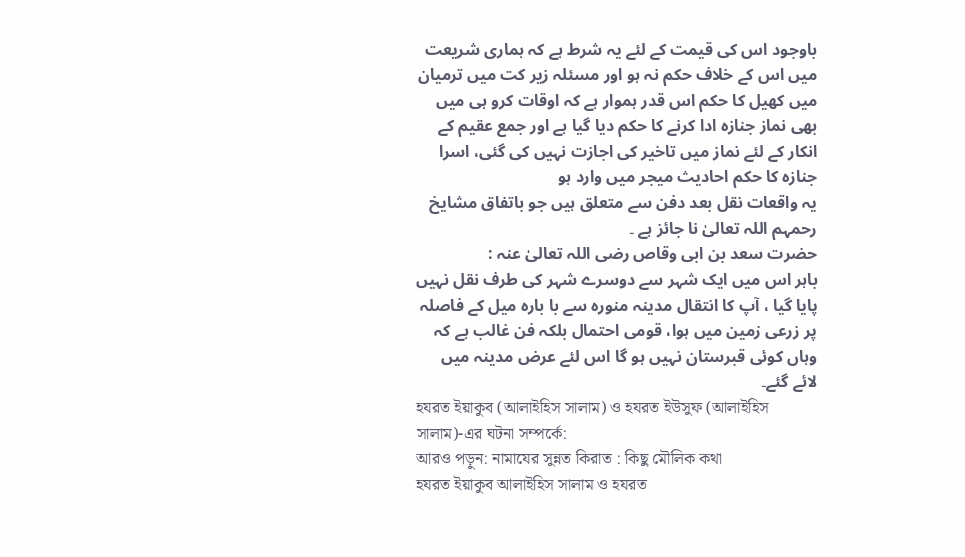باوجود اس کی قیمت کے لئے یہ شرط ہے کہ ہماری شریعت میں اس کے خلاف حکم نہ ہو اور مسئلہ زیر کت میں ترمیان میں کھیل کا حکم اس قدر ہموار ہے کہ اوقات کرو ہی میں بھی نماز جنازہ ادا کرنے کا حکم دیا گیا ہے اور جمع عقیم کے انکار کے لئے نماز میں تاخیر کی اجازت نہیں کی گئی، اسرا جنازہ کا حکم احادیث میجر میں وارد ہو
یہ واقعات نقل بعد دفن سے متعلق ہیں جو باتفاق مشایخ رحمہم اللہ تعالیٰ نا جائز ہے ۔
حضرت سعد بن ابی وقاص رضی اللہ تعالیٰ عنہ :
باہر اس میں ایک شہر سے دوسرے شہر کی طرف نقل نہیں پایا گیا ، آپ کا انتقال مدینہ منورہ سے با بارہ میل کے فاصلہ پر زرعی زمین میں ہوا، قومی احتمال بلکہ فن غالب ہے کہ وہاں کوئی قبرستان نہیں ہو گا اس لئے عرض مدینہ میں لائے گئے۔
হযরত ইয়াকুব (আলাইহিস সালাম) ও হযরত ইউসুফ (আলাইহিস সালাম)-এর ঘটনা সম্পর্কে:
আরও পড়ুন: নামাযের সুন্নত কিরাত : কিছু মৌলিক কথা
হযরত ইয়াকুব আলাইহিস সালাম ও হযরত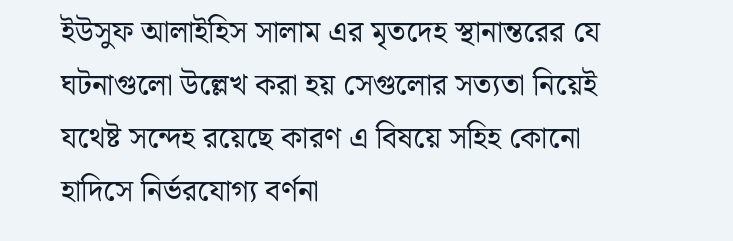ইউসুফ আলাইহিস সালাম এর মৃতদেহ স্থানান্তরের যে ঘটনাগুলো উল্লেখ করা হয় সেগুলোর সত্যতা নিয়েই যথেষ্ট সন্দেহ রয়েছে কারণ এ বিষয়ে সহিহ কোনো হাদিসে নির্ভরযোগ্য বর্ণনা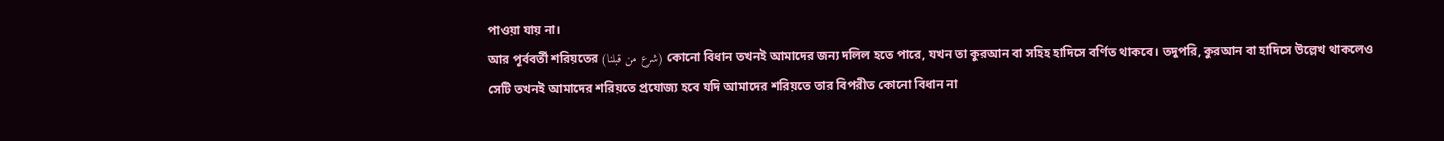পাওয়া যায় না।
আর পূর্ববর্তী শরিয়তের (شرع من قبلنا) কোনো বিধান তখনই আমাদের জন্য দলিল হতে পারে, যখন তা কুরআন বা সহিহ হাদিসে বর্ণিত থাকবে। তদুপরি, কুরআন বা হাদিসে উল্লেখ থাকলেও সেটি তখনই আমাদের শরিয়তে প্রযোজ্য হবে যদি আমাদের শরিয়তে তার বিপরীত কোনো বিধান না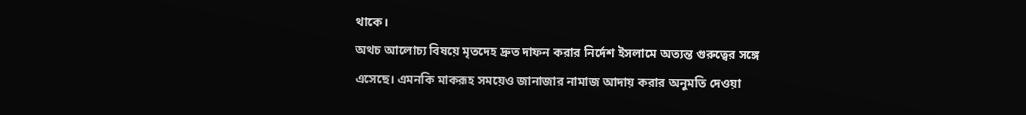থাকে।
অথচ আলোচ্য বিষয়ে মৃতদেহ দ্রুত দাফন করার নির্দেশ ইসলামে অত্যন্ত গুরুত্বের সঙ্গে এসেছে। এমনকি মাকরূহ সময়েও জানাজার নামাজ আদায় করার অনুমতি দেওয়া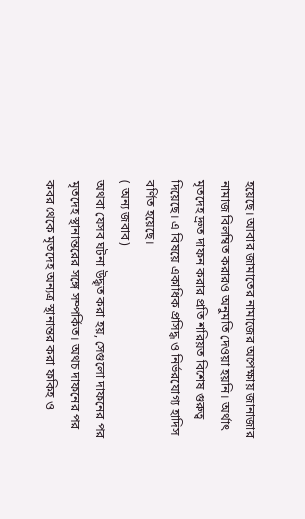হয়েছে। আবার জামাতের নামাজের অপেক্ষায় জানাজার নামাজ বিলম্বিত করারও অনুমতি দেওয়া হয়নি। অর্থাৎ মৃতদেহ দ্রুত দাফন করার প্রতি শরিয়ত বিশেষ গুরুত্ব দিয়েছে। এ বিষয়ে একাধিক প্রসিদ্ধ ও নির্ভরযোগ্য হাদিস বর্ণিত হয়েছে।
( অন্য জবাব)
অথবা যেসব ঘটনা উদ্ধৃত করা হয়, সেগুলো দাফনের পর মৃতদেহ স্থানান্তরের সঙ্গে সম্পর্কিত। অথচ দাফনের পর কবর থেকে মৃতদেহ অন্যত্র স্থানান্তর করা ফকিহ ও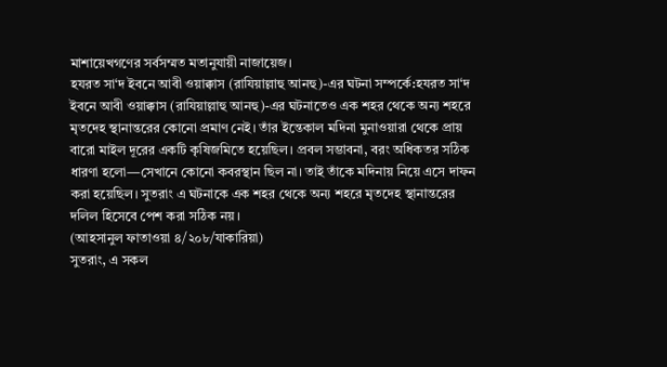মাশায়েখগণের সর্বসম্মত মতানুযায়ী নাজায়েজ।
হযরত সা‘দ ইবনে আবী ওয়াক্কাস (রাযিয়াল্লাহু আনহু)-এর ঘটনা সম্পর্কে:হযরত সা‘দ ইবনে আবী ওয়াক্কাস (রাযিয়াল্লাহু আনহু)-এর ঘটনাতেও এক শহর থেকে অন্য শহরে মৃতদেহ স্থানান্তরের কোনো প্রমাণ নেই। তাঁর ইন্তেকাল মদিনা মুনাওয়ারা থেকে প্রায় বারো মাইল দূরের একটি কৃষিজমিতে হয়েছিল। প্রবল সম্ভাবনা, বরং অধিকতর সঠিক ধারণা হলো—সেখানে কোনো কবরস্থান ছিল না। তাই তাঁকে মদিনায় নিয়ে এসে দাফন করা হয়েছিল। সুতরাং এ ঘটনাকে এক শহর থেকে অন্য শহরে মৃতদেহ স্থানান্তরের দলিল হিসেবে পেশ করা সঠিক নয়।
(আহসানুল ফাতাওয়া ৪/২০৮/যাকারিয়া)
সুতরাং, এ সকল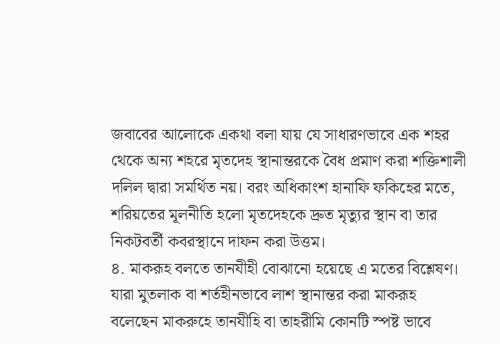জবাবের আলোকে একথা বলা যায় যে সাধারণভাবে এক শহর থেকে অন্য শহরে মৃতদেহ স্থানান্তরকে বৈধ প্রমাণ করা শক্তিশালী দলিল দ্বারা সমর্থিত নয়। বরং অধিকাংশ হানাফি ফকিহের মতে, শরিয়তের মূলনীতি হলো মৃতদেহকে দ্রুত মৃত্যুর স্থান বা তার নিকটবর্তী কবরস্থানে দাফন করা উত্তম।
৪. মাকরূহ বলতে তানযীহী বোঝানো হয়েছে এ মতের বিশ্লেষণ।
যারা মুতলাক বা শর্তহীনভাবে লাশ স্থানান্তর করা মাকরূহ বলেছেন মাকরুহে তানযীহি বা তাহরীমি কোনটি স্পষ্ট ভাবে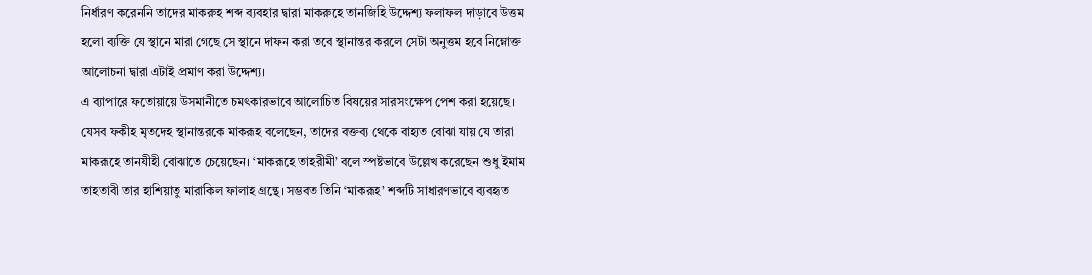নির্ধারণ করেননি তাদের মাকরুহ শব্দ ব্যবহার দ্বারা মাকরুহে তানজিহি উদ্দেশ্য ফলাফল দাড়াবে উত্তম হলো ব্যক্তি যে স্থানে মারা গেছে সে স্থানে দাফন করা তবে স্থানান্তর করলে সেটা অনুত্তম হবে নিম্নোক্ত আলোচনা দ্বারা এটাই প্রমাণ করা উদ্দেশ্য।
এ ব্যাপারে ফতোয়ায়ে উসমানীতে চমৎকারভাবে আলোচিত বিষয়ের সারসংক্ষেপ পেশ করা হয়েছে। যেসব ফকীহ মৃতদেহ স্থানান্তরকে মাকরূহ বলেছেন, তাদের বক্তব্য থেকে বাহ্যত বোঝা যায় যে তারা মাকরূহে তানযীহী বোঝাতে চেয়েছেন। ‘মাকরূহে তাহরীমী’ বলে স্পষ্টভাবে উল্লেখ করেছেন শুধু ইমাম তাহতাবী তার হাশিয়াতু মারাকিল ফালাহ গ্রন্থে। সম্ভবত তিনি ‘মাকরূহ’ শব্দটি সাধারণভাবে ব্যবহৃত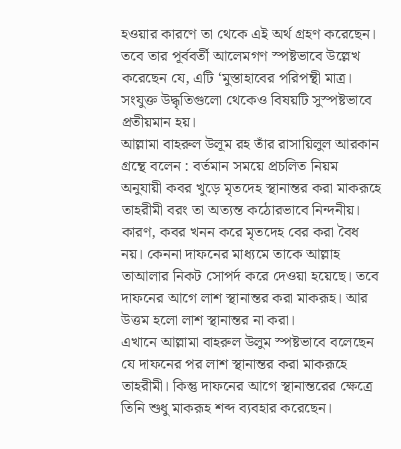হওয়ার কারণে তা থেকে এই অর্থ গ্রহণ করেছেন। তবে তার পূর্ববর্তী আলেমগণ স্পষ্টভাবে উল্লেখ করেছেন যে, এটি ‘মুস্তাহাবের পরিপন্থী মাত্র। সংযুক্ত উদ্ধৃতিগুলো থেকেও বিষয়টি সুস্পষ্টভাবে প্রতীয়মান হয়।
আল্লামা বাহরুল উলূম রহ তাঁর রাসায়িলুল আরকান গ্রন্থে বলেন : বর্তমান সময়ে প্রচলিত নিয়ম অনুযায়ী কবর খুড়ে মৃতদেহ স্থানান্তর করা মাকরূহে তাহরীমী বরং তা অত্যন্ত কঠোরভাবে নিন্দনীয়। কারণ, কবর খনন করে মৃতদেহ বের করা বৈধ নয়। কেননা দাফনের মাধ্যমে তাকে আল্লাহ তাআলার নিকট সোপর্দ করে দেওয়া হয়েছে। তবে দাফনের আগে লাশ স্থানান্তর করা মাকরূহ। আর উত্তম হলো লাশ স্থানান্তর না করা।
এখানে আল্লামা বাহরুল উলুম স্পষ্টভাবে বলেছেন যে দাফনের পর লাশ স্থানান্তর করা মাকরূহে তাহরীমী। কিন্তু দাফনের আগে স্থানান্তরের ক্ষেত্রে তিনি শুধু মাকরূহ শব্দ ব্যবহার করেছেন।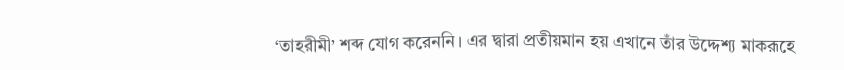‘তাহরীমী’ শব্দ যোগ করেননি। এর দ্বারা প্রতীয়মান হয় এখানে তাঁর উদ্দেশ্য মাকরূহে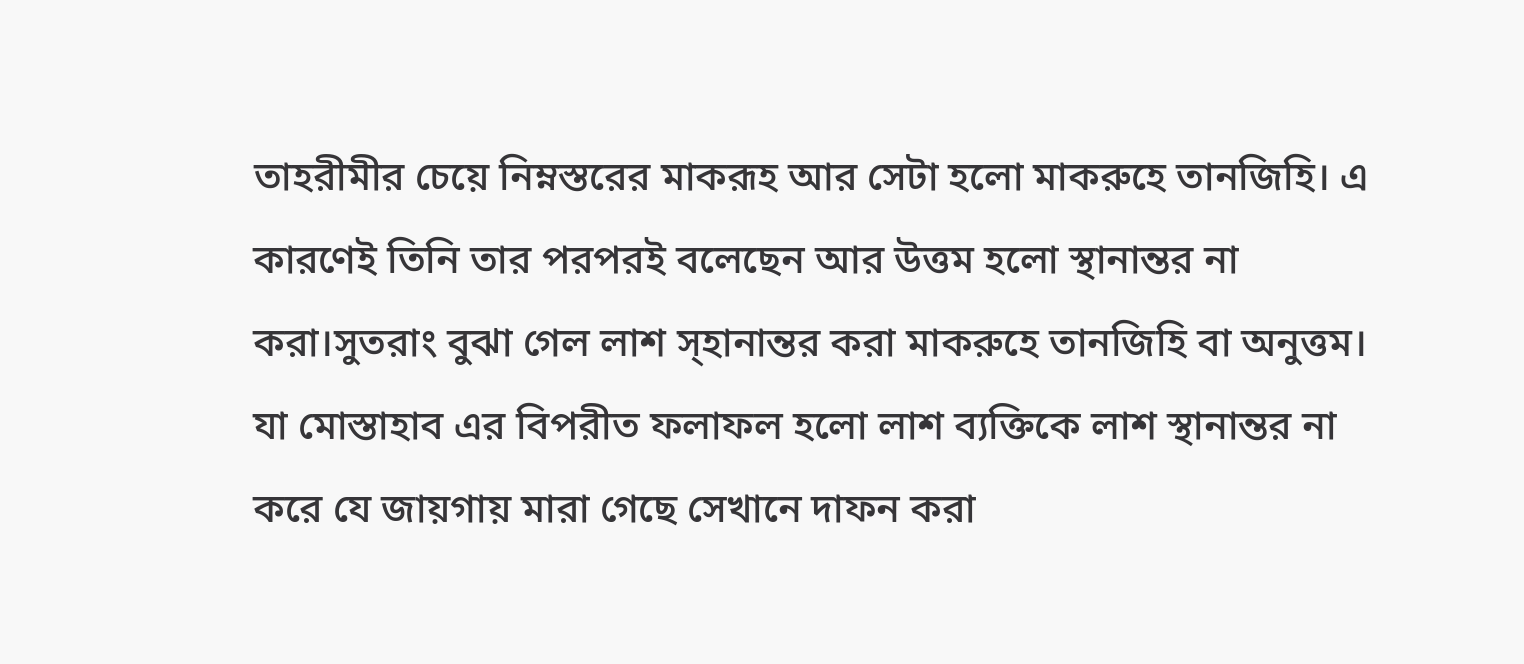তাহরীমীর চেয়ে নিম্নস্তরের মাকরূহ আর সেটা হলো মাকরুহে তানজিহি। এ কারণেই তিনি তার পরপরই বলেছেন আর উত্তম হলো স্থানান্তর না করা।সুতরাং বুঝা গেল লাশ স্হানান্তর করা মাকরুহে তানজিহি বা অনুত্তম। যা মোস্তাহাব এর বিপরীত ফলাফল হলো লাশ ব্যক্তিকে লাশ স্থানান্তর না করে যে জায়গায় মারা গেছে সেখানে দাফন করা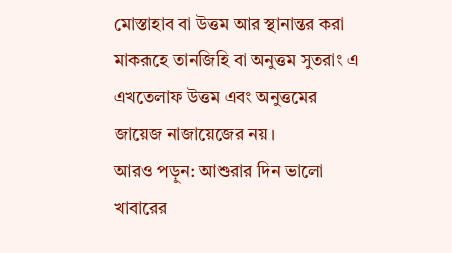মোস্তাহাব বা উত্তম আর স্থানান্তর করা মাকরূহে তানজিহি বা অনুত্তম সুতরাং এ এখতেলাফ উত্তম এবং অনুত্তমের জায়েজ নাজায়েজের নয়।
আরও পড়ুন: আশুরার দিন ভালো খাবারের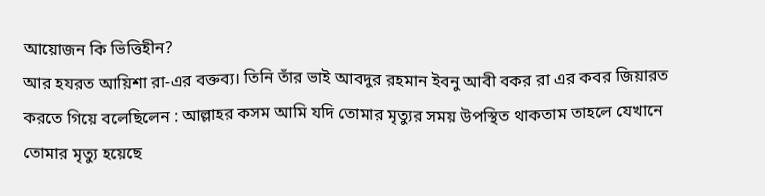আয়োজন কি ভিত্তিহীন?
আর হযরত আয়িশা রা-এর বক্তব্য। তিনি তাঁর ভাই আবদুর রহমান ইবনু আবী বকর রা এর কবর জিয়ারত করতে গিয়ে বলেছিলেন : আল্লাহর কসম আমি যদি তোমার মৃত্যুর সময় উপস্থিত থাকতাম তাহলে যেখানে তোমার মৃত্যু হয়েছে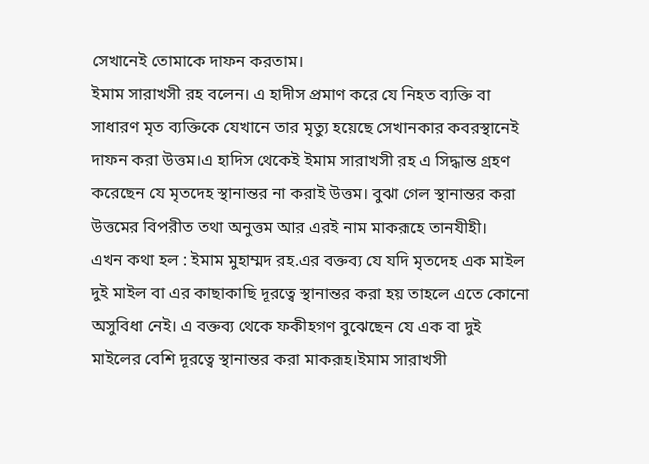সেখানেই তোমাকে দাফন করতাম।
ইমাম সারাখসী রহ বলেন। এ হাদীস প্রমাণ করে যে নিহত ব্যক্তি বা সাধারণ মৃত ব্যক্তিকে যেখানে তার মৃত্যু হয়েছে সেখানকার কবরস্থানেই দাফন করা উত্তম।এ হাদিস থেকেই ইমাম সারাখসী রহ এ সিদ্ধান্ত গ্রহণ করেছেন যে মৃতদেহ স্থানান্তর না করাই উত্তম। বুঝা গেল স্থানান্তর করা উত্তমের বিপরীত তথা অনুত্তম আর এরই নাম মাকরূহে তানযীহী।
এখন কথা হল : ইমাম মুহাম্মদ রহ.এর বক্তব্য যে যদি মৃতদেহ এক মাইল দুই মাইল বা এর কাছাকাছি দূরত্বে স্থানান্তর করা হয় তাহলে এতে কোনো অসুবিধা নেই। এ বক্তব্য থেকে ফকীহগণ বুঝেছেন যে এক বা দুই মাইলের বেশি দূরত্বে স্থানান্তর করা মাকরূহ।ইমাম সারাখসী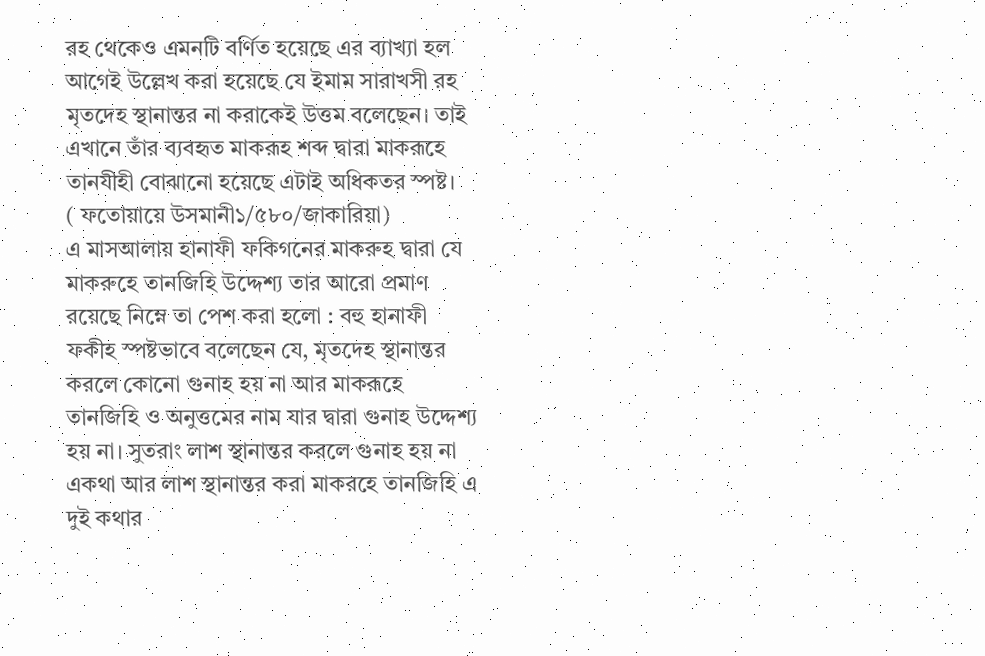রহ থেকেও এমনটি বর্ণিত হয়েছে এর ব্যাখ্যা হল আগেই উল্লেখ করা হয়েছে যে ইমাম সারাখসী রহ মৃতদেহ স্থানান্তর না করাকেই উত্তম বলেছেন। তাই এখানে তাঁর ব্যবহৃত মাকরূহ শব্দ দ্বারা মাকরূহে তানযীহী বোঝানো হয়েছে এটাই অধিকতর স্পষ্ট।
( ফতোয়ায়ে উসমানী১/৫৮০/জাকারিয়া)
এ মাসআলায় হানাফী ফকিগনের মাকরুহ দ্বারা যে মাকরুহে তানজিহি উদ্দেশ্য তার আরো প্রমাণ রয়েছে নিম্নে তা পেশ করা হলো : বহু হানাফী ফকীহ স্পষ্টভাবে বলেছেন যে, মৃতদেহ স্থানান্তর করলে কোনো গুনাহ হয় না আর মাকরূহে তানজিহি ও অনুত্তমের নাম যার দ্বারা গুনাহ উদ্দেশ্য হয় না। সুতরাং লাশ স্থানান্তর করলে গুনাহ হয় না একথা আর লাশ স্থানান্তর করা মাকরহে তানজিহি এ দুই কথার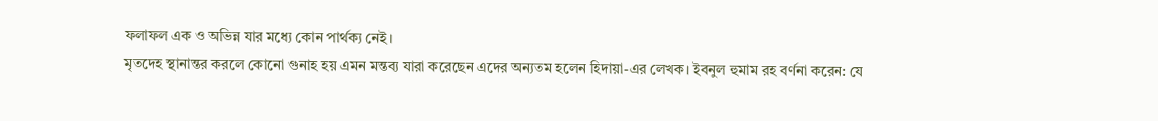ফলাফল এক ও অভিন্ন যার মধ্যে কোন পার্থক্য নেই।
মৃতদেহ স্থানান্তর করলে কোনো গুনাহ হয় এমন মন্তব্য যারা করেছেন এদের অন্যতম হলেন হিদায়া-এর লেখক। ইবনুল হুমাম রহ বর্ণনা করেন: যে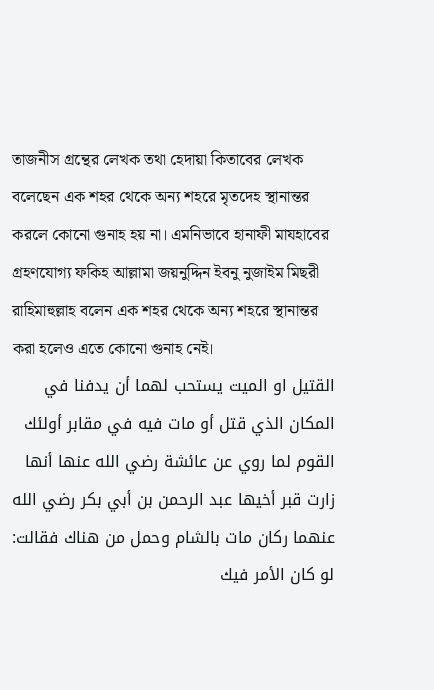তাজনীস গ্রন্থের লেখক তথা হেদায়া কিতাবের লেখক বলেছেন এক শহর থেকে অন্য শহরে মৃতদেহ স্থানান্তর করলে কোনো গুনাহ হয় না। এমনিভাবে হানাফী মাযহাবের গ্রহণযোগ্য ফকিহ আল্লামা জয়নুদ্দিন ইবনু নুজাইম মিছরী রাহিমাহুল্লাহ বলেন এক শহর থেকে অন্য শহরে স্থানান্তর করা হলেও এতে কোনো গুনাহ নেই।
القتيل او الميت يستحب لهما أن يدفنا في المكان الذي قتل أو مات فيه في مقابر أولئك القوم لما روي عن عائشة رضي الله عنها أنها زارت قبر أخيها عبد الرحمن بن أبي بكر رضي الله عنهما ركان مات بالشام وحمل من هناك فقالت: لو كان الأمر فيك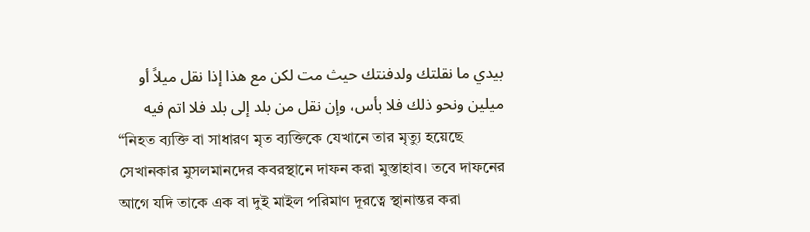بيدي ما نقلتك ولدفنتك حيث مت لكن مع هذا إذا نقل ميلاً أو ميلين ونحو ذلك فلا بأس، وإن نقل من بلد إلى بلد فلا اتم فيه
“নিহত ব্যক্তি বা সাধারণ মৃত ব্যক্তিকে যেখানে তার মৃত্যু হয়েছে সেখানকার মুসলমানদের কবরস্থানে দাফন করা মুস্তাহাব। তবে দাফনের আগে যদি তাকে এক বা দুই মাইল পরিমাণ দূরত্বে স্থানান্তর করা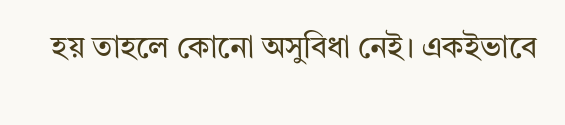হয় তাহলে কোনো অসুবিধা নেই। একইভাবে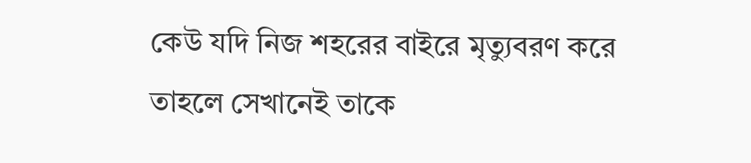কেউ যদি নিজ শহরের বাইরে মৃত্যুবরণ করে তাহলে সেখানেই তাকে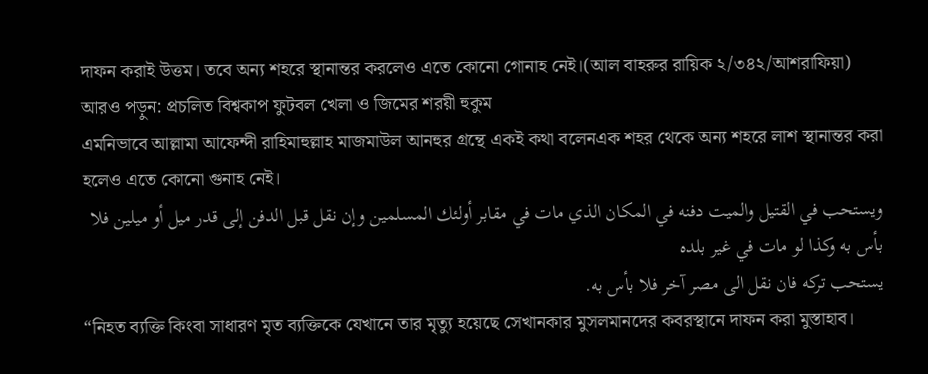দাফন করাই উত্তম। তবে অন্য শহরে স্থানান্তর করলেও এতে কোনো গোনাহ নেই।(আল বাহরুর রায়িক ২/৩৪২/আশরাফিয়া)
আরও পড়ুন: প্রচলিত বিশ্বকাপ ফুটবল খেলা ও জিমের শরয়ী হুকুম
এমনিভাবে আল্লামা আফেন্দী রাহিমাহুল্লাহ মাজমাউল আনহুর গ্রন্থে একই কথা বলেনএক শহর থেকে অন্য শহরে লাশ স্থানান্তর করা হলেও এতে কোনো গুনাহ নেই।
ويستحب في القتيل والميت دفنه في المكان الذي مات في مقابر أولئك المسلمين وإن نقل قبل الدفن إلى قدر ميل أو ميلين فلا بأس به وكذا لو مات في غير بلده
يستحب تركه فان نقل الى مصر آخر فلا بأس به.
“নিহত ব্যক্তি কিংবা সাধারণ মৃত ব্যক্তিকে যেখানে তার মৃত্যু হয়েছে সেখানকার মুসলমানদের কবরস্থানে দাফন করা মুস্তাহাব।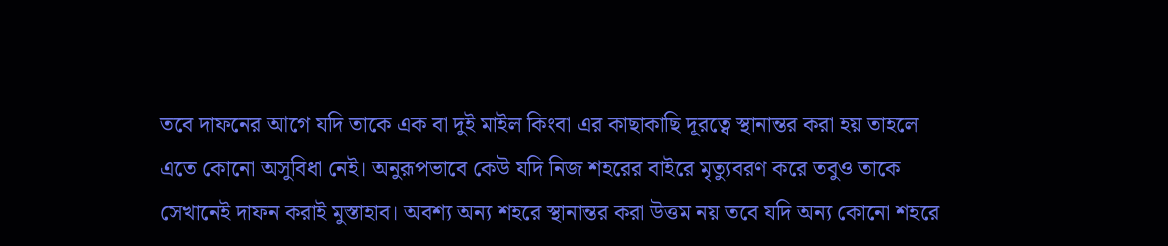তবে দাফনের আগে যদি তাকে এক বা দুই মাইল কিংবা এর কাছাকাছি দূরত্বে স্থানান্তর করা হয় তাহলে এতে কোনো অসুবিধা নেই। অনুরূপভাবে কেউ যদি নিজ শহরের বাইরে মৃত্যুবরণ করে তবুও তাকে সেখানেই দাফন করাই মুস্তাহাব। অবশ্য অন্য শহরে স্থানান্তর করা উত্তম নয় তবে যদি অন্য কোনো শহরে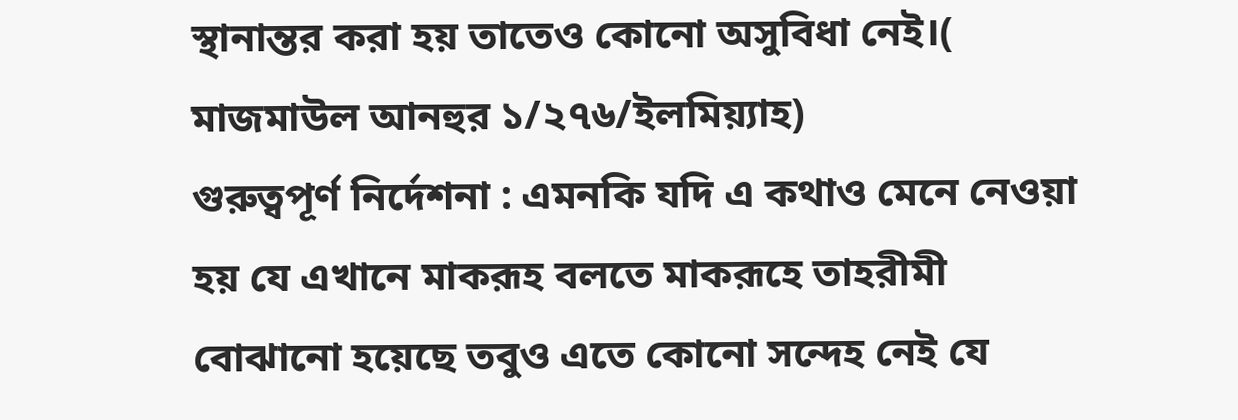স্থানান্তর করা হয় তাতেও কোনো অসুবিধা নেই।( মাজমাউল আনহুর ১/২৭৬/ইলমিয়্যাহ)
গুরুত্বপূর্ণ নির্দেশনা : এমনকি যদি এ কথাও মেনে নেওয়া হয় যে এখানে মাকরূহ বলতে মাকরূহে তাহরীমী বোঝানো হয়েছে তবুও এতে কোনো সন্দেহ নেই যে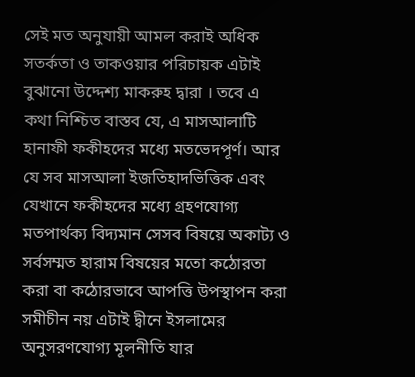সেই মত অনুযায়ী আমল করাই অধিক সতর্কতা ও তাকওয়ার পরিচায়ক এটাই বুঝানো উদ্দেশ্য মাকরুহ দ্বারা । তবে এ কথা নিশ্চিত বাস্তব যে, এ মাসআলাটি হানাফী ফকীহদের মধ্যে মতভেদপূর্ণ। আর যে সব মাসআলা ইজতিহাদভিত্তিক এবং যেখানে ফকীহদের মধ্যে গ্রহণযোগ্য মতপার্থক্য বিদ্যমান সেসব বিষয়ে অকাট্য ও সর্বসম্মত হারাম বিষয়ের মতো কঠোরতা করা বা কঠোরভাবে আপত্তি উপস্থাপন করা সমীচীন নয় এটাই দ্বীনে ইসলামের অনুসরণযোগ্য মূলনীতি যার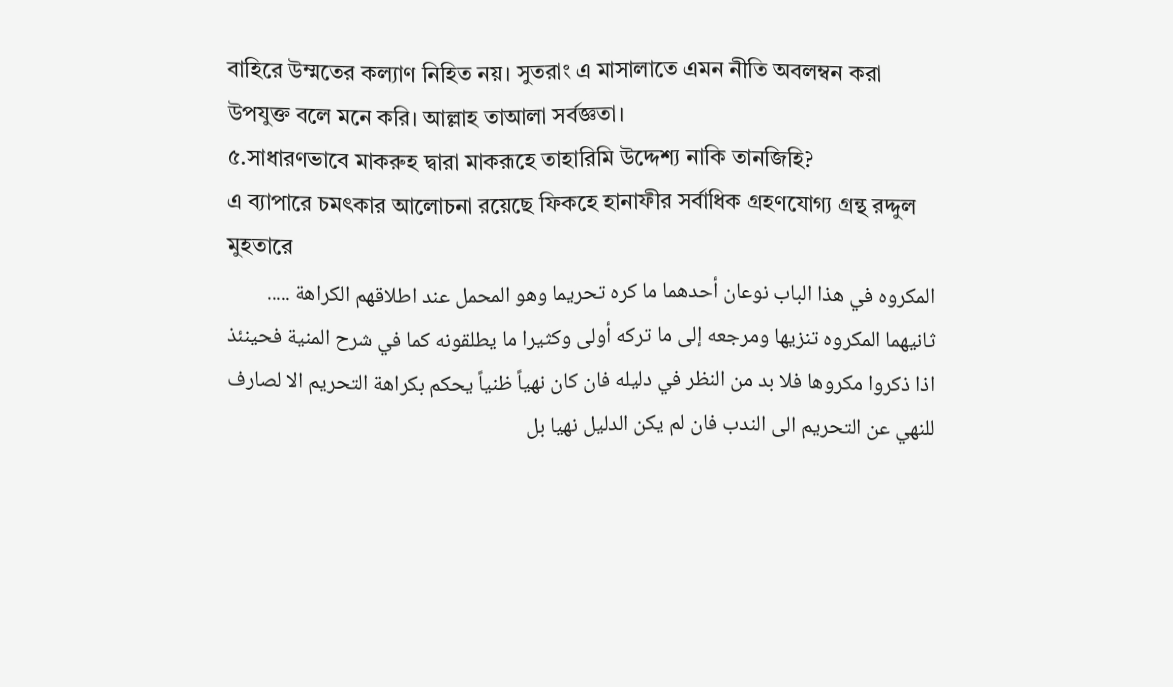বাহিরে উম্মতের কল্যাণ নিহিত নয়। সুতরাং এ মাসালাতে এমন নীতি অবলম্বন করা উপযুক্ত বলে মনে করি। আল্লাহ তাআলা সর্বজ্ঞতা।
৫.সাধারণভাবে মাকরুহ দ্বারা মাকরূহে তাহারিমি উদ্দেশ্য নাকি তানজিহি?
এ ব্যাপারে চমৎকার আলোচনা রয়েছে ফিকহে হানাফীর সর্বাধিক গ্রহণযোগ্য গ্রন্থ রদ্দুল মুহতারে
المكروه في هذا الباب نوعان أحدهما ما كره تحريما وهو المحمل عند اطلاقهم الكراهة ..... ثانيهما المكروه تنزيها ومرجعه إلى ما تركه أولى وكثيرا ما يطلقونه كما في شرح المنية فحينئذ اذا ذكروا مكروها فلا بد من النظر في دليله فان كان نهياً ظنياً يحكم بكراهة التحريم الا لصارف للنهي عن التحريم الى الندب فان لم يكن الدليل نهيا بل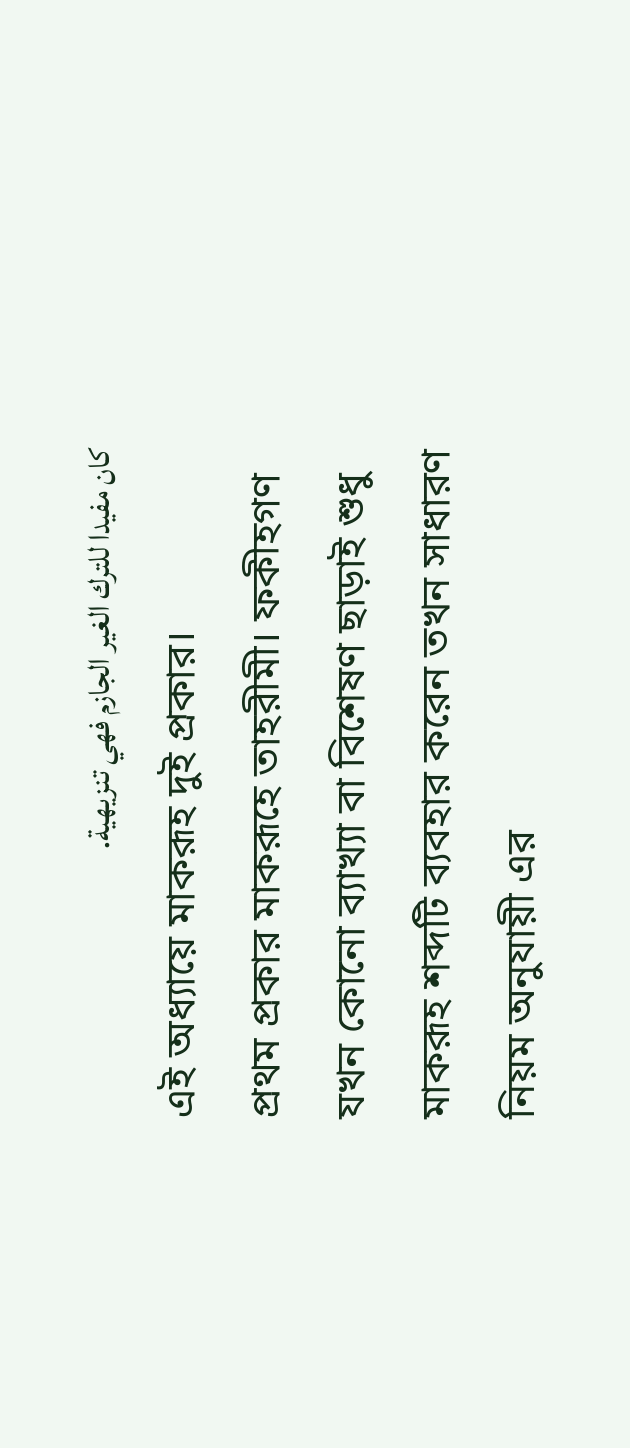كان مفيدا للترك الغير الجازم فهي تنزيهية.
এই অধ্যায়ে মাকরূহ দুই প্রকার।
প্রথম প্রকার মাকরূহে তাহরীমী। ফকীহগণ যখন কোনো ব্যাখ্যা বা বিশেষণ ছাড়াই শুধু মাকরূহ শব্দটি ব্যবহার করেন তখন সাধারণ নিয়ম অনুযায়ী এর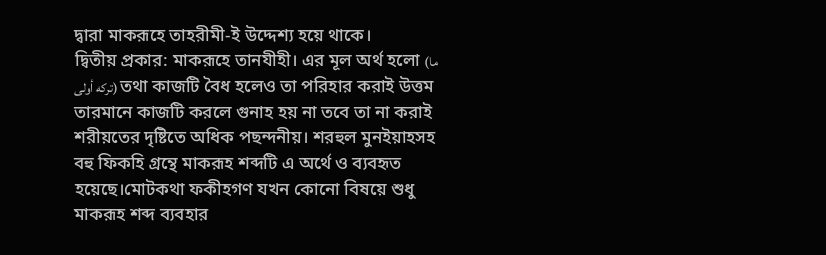দ্বারা মাকরূহে তাহরীমী-ই উদ্দেশ্য হয়ে থাকে।
দ্বিতীয় প্রকার: মাকরূহে তানযীহী। এর মূল অর্থ হলো (ما تركه أولى) তথা কাজটি বৈধ হলেও তা পরিহার করাই উত্তম তারমানে কাজটি করলে গুনাহ হয় না তবে তা না করাই শরীয়তের দৃষ্টিতে অধিক পছন্দনীয়। শরহুল মুনইয়াহসহ বহু ফিকহি গ্রন্থে মাকরূহ শব্দটি এ অর্থে ও ব্যবহৃত হয়েছে।মোটকথা ফকীহগণ যখন কোনো বিষয়ে শুধু মাকরূহ শব্দ ব্যবহার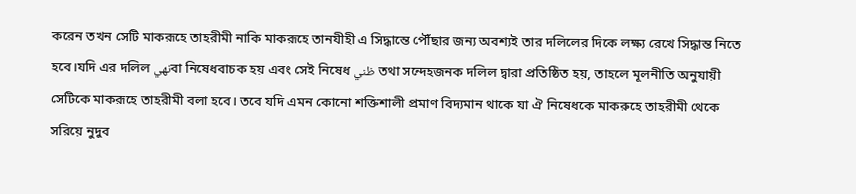করেন তখন সেটি মাকরূহে তাহরীমী নাকি মাকরূহে তানযীহী এ সিদ্ধান্তে পৌঁছার জন্য অবশ্যই তার দলিলের দিকে লক্ষ্য রেখে সিদ্ধান্ত নিতে হবে।যদি এর দলিল نهيবা নিষেধবাচক হয় এবং সেই নিষেধ ظني তথা সন্দেহজনক দলিল দ্বারা প্রতিষ্ঠিত হয়, তাহলে মূলনীতি অনুযায়ী সেটিকে মাকরূহে তাহরীমী বলা হবে। তবে যদি এমন কোনো শক্তিশালী প্রমাণ বিদ্যমান থাকে যা ঐ নিষেধকে মাকরুহে তাহরীমী থেকে সরিয়ে নুদুব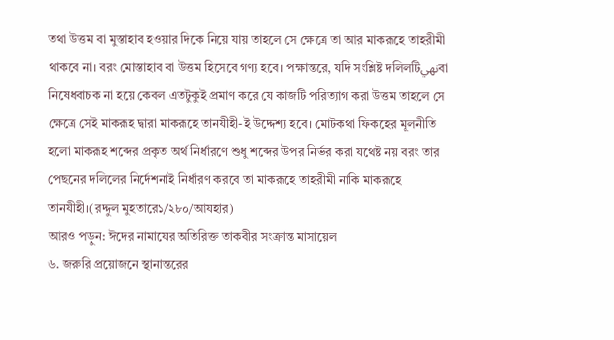তথা উত্তম বা মুস্তাহাব হওয়ার দিকে নিয়ে যায় তাহলে সে ক্ষেত্রে তা আর মাকরূহে তাহরীমী থাকবে না। বরং মোস্তাহাব বা উত্তম হিসেবে গণ্য হবে। পক্ষান্তরে, যদি সংশ্লিষ্ট দলিলটিنهيবা নিষেধবাচক না হয়ে কেবল এতটুকুই প্রমাণ করে যে কাজটি পরিত্যাগ করা উত্তম তাহলে সে ক্ষেত্রে সেই মাকরূহ দ্বারা মাকরূহে তানযীহী-ই উদ্দেশ্য হবে। মোটকথা ফিকহের মূলনীতি হলো মাকরূহ শব্দের প্রকৃত অর্থ নির্ধারণে শুধু শব্দের উপর নির্ভর করা যথেষ্ট নয় বরং তার পেছনের দলিলের নির্দেশনাই নির্ধারণ করবে তা মাকরূহে তাহরীমী নাকি মাকরূহে তানযীহী।(রদ্দুল মুহতারে১/২৮০/আযহার)
আরও পড়ুন: ঈদের নামাযের অতিরিক্ত তাকবীর সংক্রান্ত মাসায়েল
৬. জরুরি প্রয়োজনে স্থানান্তরের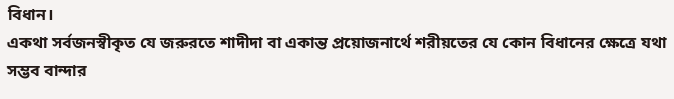বিধান।
একথা সর্বজনস্বীকৃত যে জরুরতে শাদীদা বা একান্ত প্রয়োজনার্থে শরীয়তের যে কোন বিধানের ক্ষেত্রে যথা সম্ভব বান্দার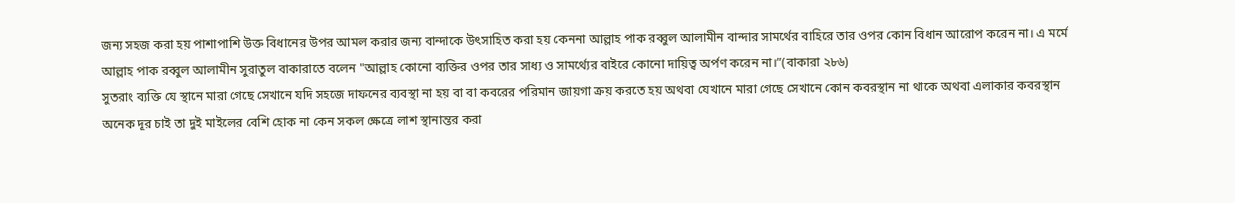জন্য সহজ করা হয় পাশাপাশি উক্ত বিধানের উপর আমল করার জন্য বান্দাকে উৎসাহিত করা হয় কেননা আল্লাহ পাক রব্বুল আলামীন বান্দার সামর্থের বাহিরে তার ওপর কোন বিধান আরোপ করেন না। এ মর্মে আল্লাহ পাক রব্বুল আলামীন সুরাতুল বাকারাতে বলেন "আল্লাহ কোনো ব্যক্তির ওপর তার সাধ্য ও সামর্থ্যের বাইরে কোনো দায়িত্ব অর্পণ করেন না।”(বাকারা ২৮৬)
সুতরাং ব্যক্তি যে স্থানে মারা গেছে সেখানে যদি সহজে দাফনের ব্যবস্থা না হয় বা বা কবরের পরিমান জায়গা ক্রয় করতে হয় অথবা যেখানে মারা গেছে সেখানে কোন কবরস্থান না থাকে অথবা এলাকার কবরস্থান অনেক দূর চাই তা দুই মাইলের বেশি হোক না কেন সকল ক্ষেত্রে লাশ স্থানান্তর করা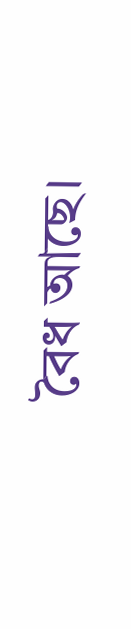বৈধ আছে।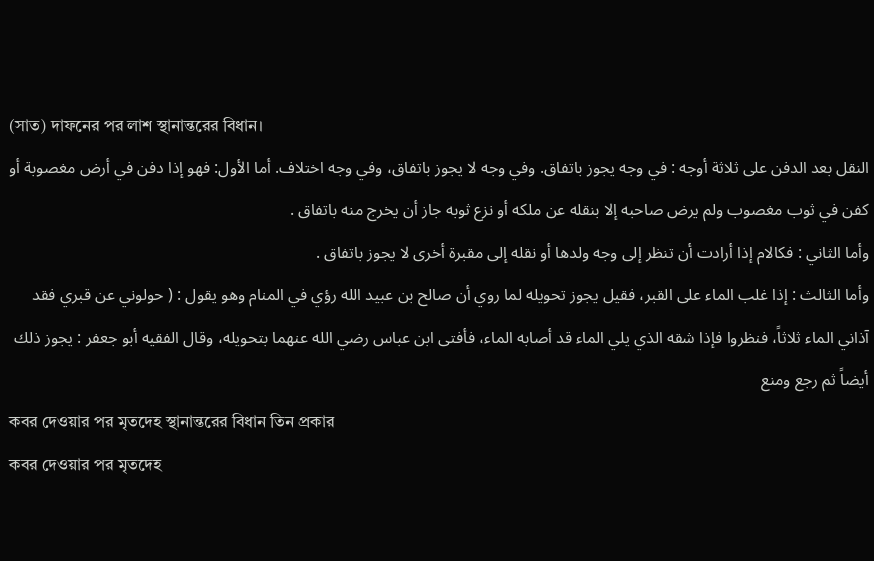(সাত) দাফনের পর লাশ স্থানান্তরের বিধান।
النقل بعد الدفن على ثلاثة أوجه : في وجه يجوز باتفاق. وفي وجه لا يجوز باتفاق، وفي وجه اختلاف. أما الأول: فهو إذا دفن في أرض مغصوبة أو كفن في ثوب مغصوب ولم يرض صاحبه إلا بنقله عن ملكه أو نزع ثوبه جاز أن يخرج منه باتفاق .
وأما الثاني : فكالام إذا أرادت أن تنظر إلى وجه ولدها أو نقله إلى مقبرة أخرى لا يجوز باتفاق .
وأما الثالث : إذا غلب الماء على القبر، فقيل يجوز تحويله لما روي أن صالح بن عبيد الله رؤي في المنام وهو يقول : ( حولوني عن قبري فقد آذاني الماء ثلاثاً، فنظروا فإذا شقه الذي يلي الماء قد أصابه الماء، فأفتى ابن عباس رضي الله عنهما بتحويله، وقال الفقيه أبو جعفر : يجوز ذلك أيضاً ثم رجع ومنع
কবর দেওয়ার পর মৃতদেহ স্থানান্তরের বিধান তিন প্রকার
কবর দেওয়ার পর মৃতদেহ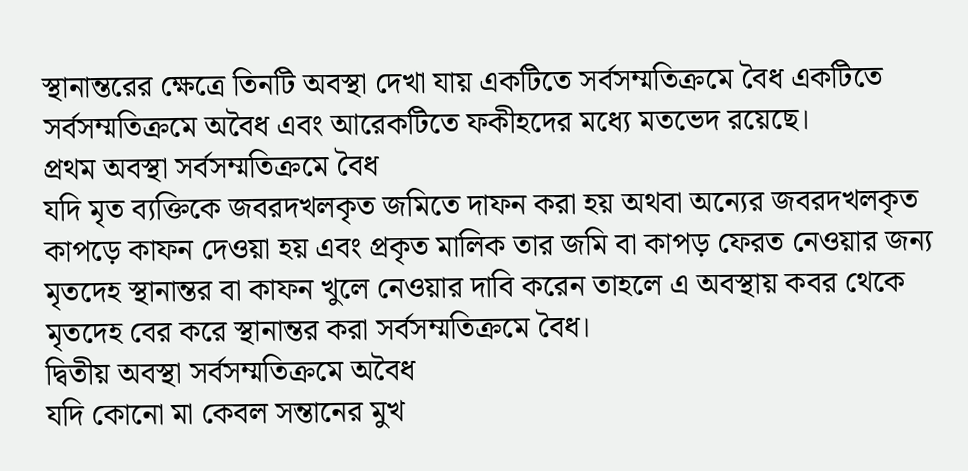স্থানান্তরের ক্ষেত্রে তিনটি অবস্থা দেখা যায় একটিতে সর্বসম্মতিক্রমে বৈধ একটিতে সর্বসম্মতিক্রমে অবৈধ এবং আরেকটিতে ফকীহদের মধ্যে মতভেদ রয়েছে।
প্রথম অবস্থা সর্বসম্মতিক্রমে বৈধ
যদি মৃত ব্যক্তিকে জবরদখলকৃত জমিতে দাফন করা হয় অথবা অন্যের জবরদখলকৃত কাপড়ে কাফন দেওয়া হয় এবং প্রকৃত মালিক তার জমি বা কাপড় ফেরত নেওয়ার জন্য মৃতদেহ স্থানান্তর বা কাফন খুলে নেওয়ার দাবি করেন তাহলে এ অবস্থায় কবর থেকে মৃতদেহ বের করে স্থানান্তর করা সর্বসম্মতিক্রমে বৈধ।
দ্বিতীয় অবস্থা সর্বসম্মতিক্রমে অবৈধ
যদি কোনো মা কেবল সন্তানের মুখ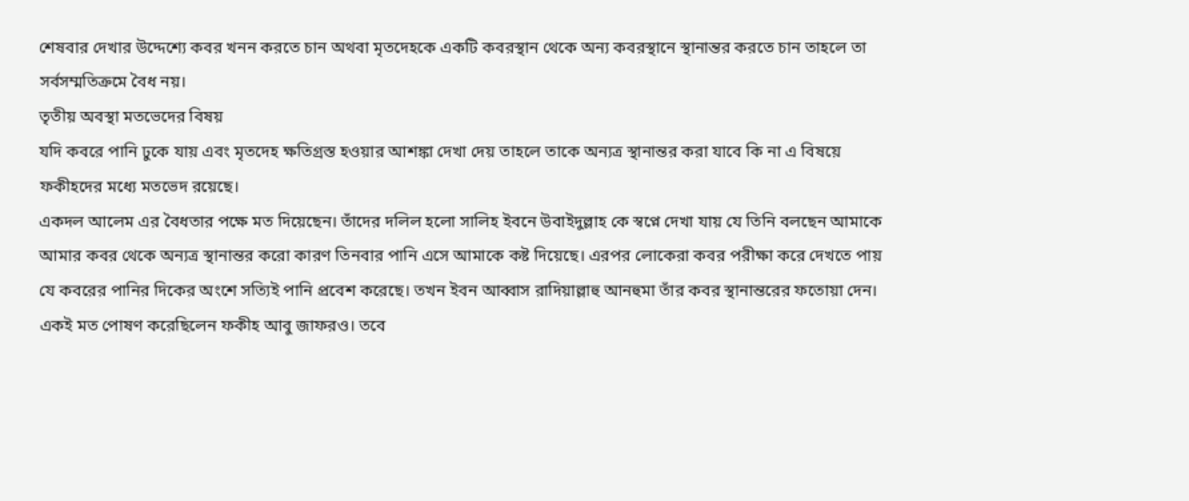শেষবার দেখার উদ্দেশ্যে কবর খনন করতে চান অথবা মৃতদেহকে একটি কবরস্থান থেকে অন্য কবরস্থানে স্থানান্তর করতে চান তাহলে তা সর্বসম্মতিক্রমে বৈধ নয়।
তৃতীয় অবস্থা মতভেদের বিষয়
যদি কবরে পানি ঢুকে যায় এবং মৃতদেহ ক্ষতিগ্রস্ত হওয়ার আশঙ্কা দেখা দেয় তাহলে তাকে অন্যত্র স্থানান্তর করা যাবে কি না এ বিষয়ে ফকীহদের মধ্যে মতভেদ রয়েছে।
একদল আলেম এর বৈধতার পক্ষে মত দিয়েছেন। তাঁদের দলিল হলো সালিহ ইবনে উবাইদুল্লাহ কে স্বপ্নে দেখা যায় যে তিনি বলছেন আমাকে আমার কবর থেকে অন্যত্র স্থানান্তর করো কারণ তিনবার পানি এসে আমাকে কষ্ট দিয়েছে। এরপর লোকেরা কবর পরীক্ষা করে দেখতে পায় যে কবরের পানির দিকের অংশে সত্যিই পানি প্রবেশ করেছে। তখন ইবন আব্বাস রাদিয়াল্লাহু আনহুমা তাঁর কবর স্থানান্তরের ফতোয়া দেন। একই মত পোষণ করেছিলেন ফকীহ আবু জাফরও। তবে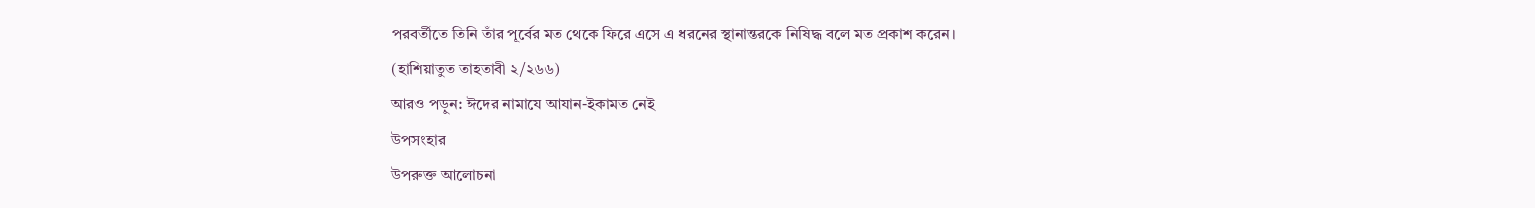পরবর্তীতে তিনি তাঁর পূর্বের মত থেকে ফিরে এসে এ ধরনের স্থানান্তরকে নিষিদ্ধ বলে মত প্রকাশ করেন।
(হাশিয়াতুত তাহতাবী ২/২৬৬)
আরও পড়ুন: ঈদের নামাযে আযান-ইকামত নেই
উপসংহার
উপরুক্ত আলোচনা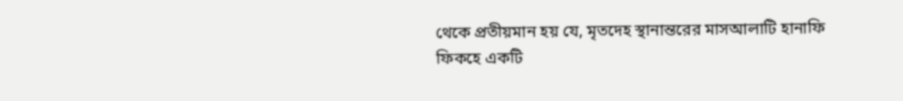থেকে প্রতীয়মান হয় যে, মৃতদেহ স্থানান্তরের মাসআলাটি হানাফি ফিকহে একটি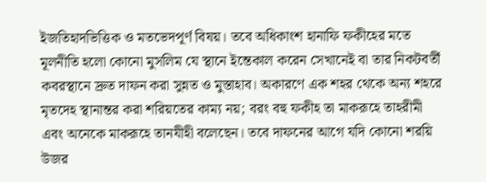ইজতিহাদভিত্তিক ও মতভেদপূর্ণ বিষয়। তবে অধিকাংশ হানাফি ফকীহের মতে মূলনীতি হলো কোনো মুসলিম যে স্থানে ইন্তেকাল করেন সেখানেই বা তার নিকটবর্তী কবরস্থানে দ্রুত দাফন করা সুন্নত ও মুস্তাহাব। অকারণে এক শহর থেকে অন্য শহরে মৃতদেহ স্থানান্তর করা শরিয়তের কাম্য নয়; বরং বহু ফকীহ তা মাকরূহে তাহরীমী এবং অনেকে মাকরূহে তানযীহী বলেছেন। তবে দাফনের আগে যদি কোনো শরয়ি উজর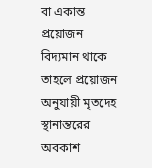বা একান্ত প্রয়োজন বিদ্যমান থাকে তাহলে প্রয়োজন অনুযায়ী মৃতদেহ স্থানান্তরের অবকাশ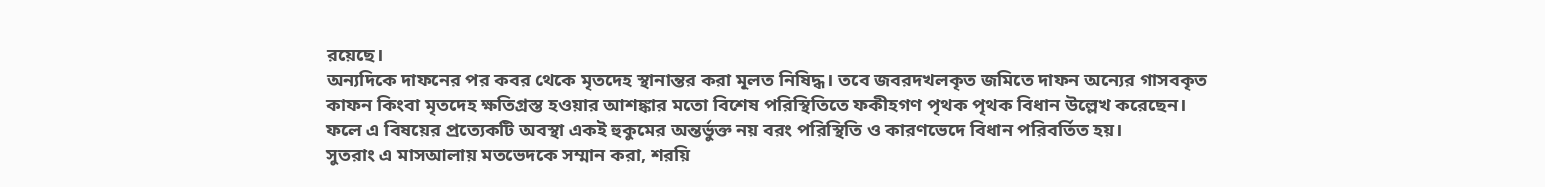রয়েছে।
অন্যদিকে দাফনের পর কবর থেকে মৃতদেহ স্থানান্তর করা মূলত নিষিদ্ধ। তবে জবরদখলকৃত জমিতে দাফন অন্যের গাসবকৃত কাফন কিংবা মৃতদেহ ক্ষতিগ্রস্ত হওয়ার আশঙ্কার মতো বিশেষ পরিস্থিতিতে ফকীহগণ পৃথক পৃথক বিধান উল্লেখ করেছেন। ফলে এ বিষয়ের প্রত্যেকটি অবস্থা একই হুকুমের অন্তর্ভুক্ত নয় বরং পরিস্থিতি ও কারণভেদে বিধান পরিবর্তিত হয়।
সুতরাং এ মাসআলায় মতভেদকে সম্মান করা, শরয়ি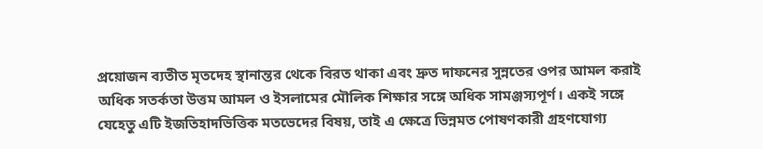প্রয়োজন ব্যতীত মৃতদেহ স্থানান্তর থেকে বিরত থাকা এবং দ্রুত দাফনের সুন্নতের ওপর আমল করাই অধিক সতর্কতা উত্তম আমল ও ইসলামের মৌলিক শিক্ষার সঙ্গে অধিক সামঞ্জস্যপূর্ণ। একই সঙ্গে যেহেতু এটি ইজতিহাদভিত্তিক মতভেদের বিষয়, তাই এ ক্ষেত্রে ভিন্নমত পোষণকারী গ্রহণযোগ্য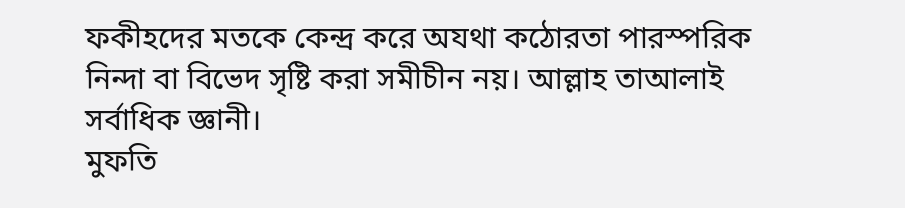ফকীহদের মতকে কেন্দ্র করে অযথা কঠোরতা পারস্পরিক নিন্দা বা বিভেদ সৃষ্টি করা সমীচীন নয়। আল্লাহ তাআলাই সর্বাধিক জ্ঞানী।
মুফতি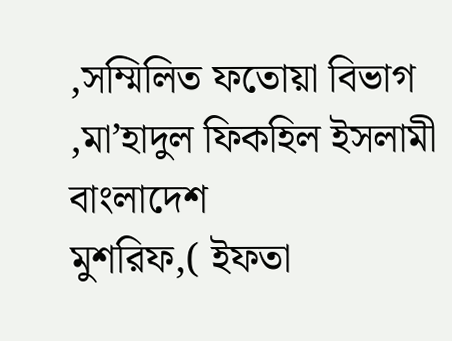,সম্মিলিত ফতোয়া বিভাগ ,মা’হাদুল ফিকহিল ইসলামী বাংলাদেশ
মুশরিফ,( ইফতা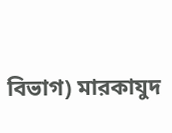বিভাগ) মারকাযুদ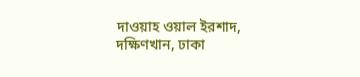দাওয়াহ ওয়াল ইরশাদ, দক্ষিণখান, ঢাকা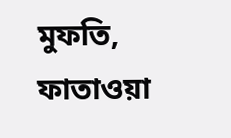মুফতি, ফাতাওয়া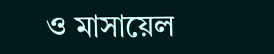ও মাসায়েল